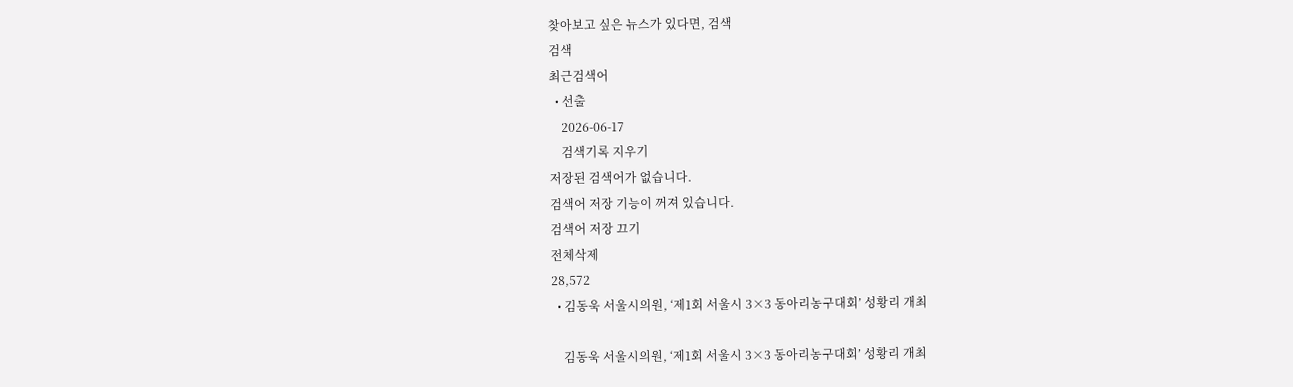찾아보고 싶은 뉴스가 있다면, 검색
검색
최근검색어
  • 선출
    2026-06-17
    검색기록 지우기
저장된 검색어가 없습니다.
검색어 저장 기능이 꺼져 있습니다.
검색어 저장 끄기
전체삭제
28,572
  • 김동욱 서울시의원, ‘제1회 서울시 3×3 동아리농구대회’ 성황리 개최

    김동욱 서울시의원, ‘제1회 서울시 3×3 동아리농구대회’ 성황리 개최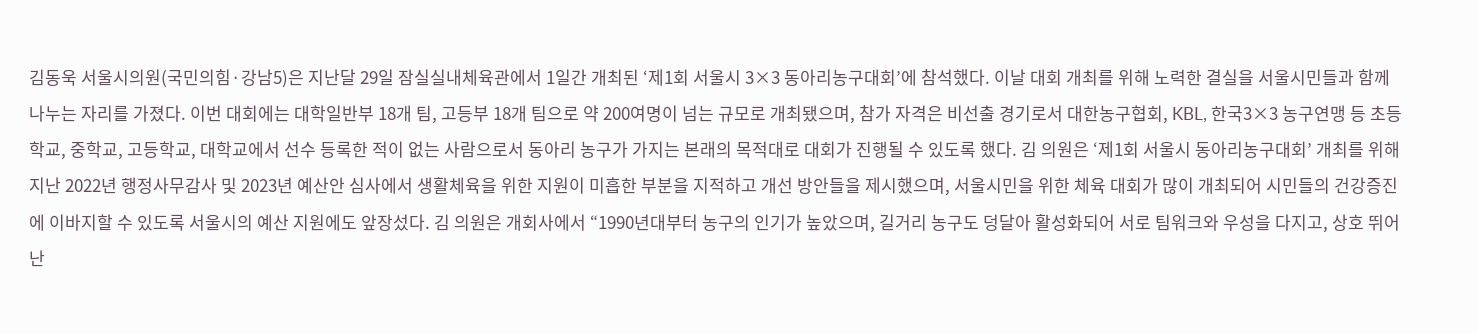김동욱 서울시의원(국민의힘·강남5)은 지난달 29일 잠실실내체육관에서 1일간 개최된 ‘제1회 서울시 3×3 동아리농구대회’에 참석했다. 이날 대회 개최를 위해 노력한 결실을 서울시민들과 함께 나누는 자리를 가졌다. 이번 대회에는 대학일반부 18개 팀, 고등부 18개 팀으로 약 200여명이 넘는 규모로 개최됐으며, 참가 자격은 비선출 경기로서 대한농구협회, KBL, 한국3×3 농구연맹 등 초등학교, 중학교, 고등학교, 대학교에서 선수 등록한 적이 없는 사람으로서 동아리 농구가 가지는 본래의 목적대로 대회가 진행될 수 있도록 했다. 김 의원은 ‘제1회 서울시 동아리농구대회’ 개최를 위해 지난 2022년 행정사무감사 및 2023년 예산안 심사에서 생활체육을 위한 지원이 미흡한 부분을 지적하고 개선 방안들을 제시했으며, 서울시민을 위한 체육 대회가 많이 개최되어 시민들의 건강증진에 이바지할 수 있도록 서울시의 예산 지원에도 앞장섰다. 김 의원은 개회사에서 “1990년대부터 농구의 인기가 높았으며, 길거리 농구도 덩달아 활성화되어 서로 팀워크와 우성을 다지고, 상호 뛰어난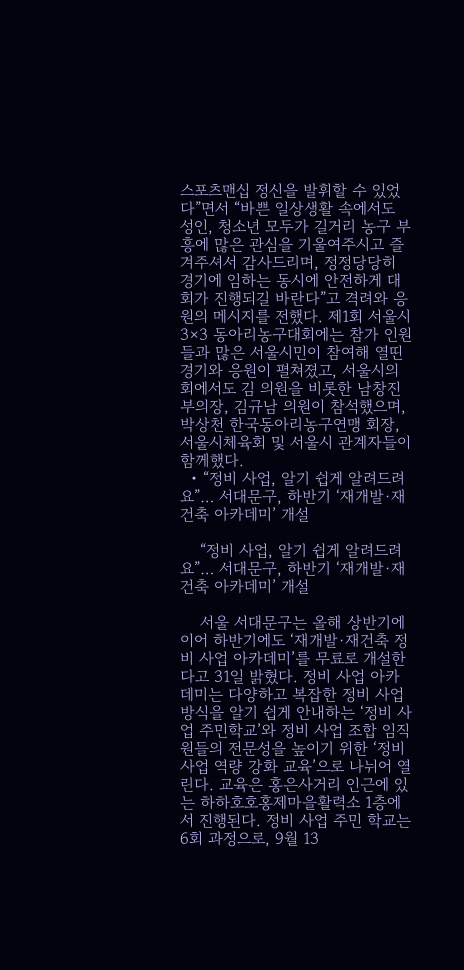스포츠맨십 정신을 발휘할 수 있었다”면서 “바쁜 일상생활 속에서도 성인, 청소년 모두가 길거리 농구 부흥에 많은 관심을 기울여주시고 즐겨주셔서 감사드리며, 정정당당히 경기에 임하는 동시에 안전하게 대회가 진행되길 바란다”고 격려와 응원의 메시지를 전했다. 제1회 서울시 3×3 동아리농구대회에는 참가 인원들과 많은 서울시민이 참여해 열띤 경기와 응원이 펼쳐졌고, 서울시의회에서도 김 의원을 비롯한 남창진 부의장, 김규남 의원이 참석했으며, 박상천 한국동아리농구연맹 회장, 서울시체육회 및 서울시 관계자들이 함께했다.
  • “정비 사업, 알기 쉽게 알려드려요”… 서대문구, 하반기 ‘재개발·재건축 아카데미’ 개설

    “정비 사업, 알기 쉽게 알려드려요”… 서대문구, 하반기 ‘재개발·재건축 아카데미’ 개설

    서울 서대문구는 올해 상반기에 이어 하반기에도 ‘재개발·재건축 정비 사업 아카데미’를 무료로 개설한다고 31일 밝혔다. 정비 사업 아카데미는 다양하고 복잡한 정비 사업 방식을 알기 쉽게 안내하는 ‘정비 사업 주민학교’와 정비 사업 조합 임직원들의 전문성을 높이기 위한 ‘정비 사업 역량 강화 교육’으로 나뉘어 열린다. 교육은 홍은사거리 인근에 있는 하하호호홍제마을활력소 1층에서 진행된다. 정비 사업 주민 학교는 6회 과정으로, 9월 13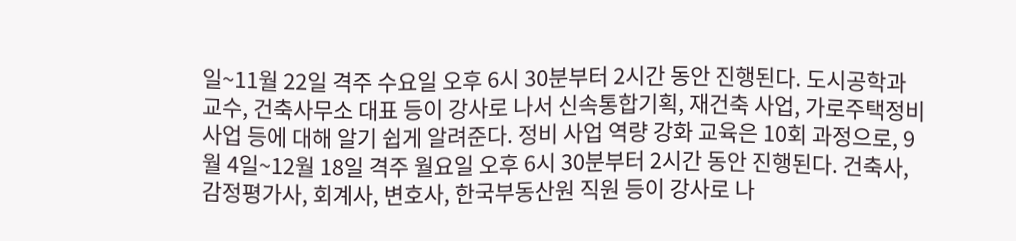일~11월 22일 격주 수요일 오후 6시 30분부터 2시간 동안 진행된다. 도시공학과 교수, 건축사무소 대표 등이 강사로 나서 신속통합기획, 재건축 사업, 가로주택정비사업 등에 대해 알기 쉽게 알려준다. 정비 사업 역량 강화 교육은 10회 과정으로, 9월 4일~12월 18일 격주 월요일 오후 6시 30분부터 2시간 동안 진행된다. 건축사, 감정평가사, 회계사, 변호사, 한국부동산원 직원 등이 강사로 나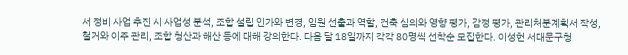서 정비 사업 추진 시 사업성 분석, 조합 설립 인가와 변경, 임원 선출과 역할, 건축 심의와 영향 평가, 감정 평가, 관리처분계획서 작성, 철거와 이주 관리, 조합 청산과 해산 등에 대해 강의한다. 다음 달 18일까지 각각 80명씩 선착순 모집한다. 이성헌 서대문구청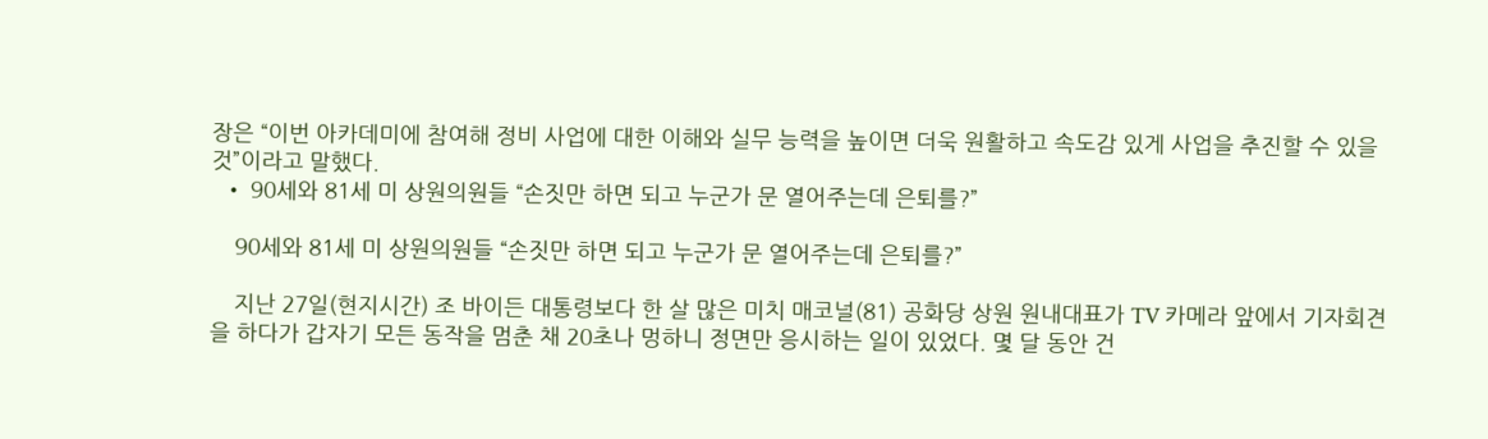장은 “이번 아카데미에 참여해 정비 사업에 대한 이해와 실무 능력을 높이면 더욱 원활하고 속도감 있게 사업을 추진할 수 있을 것”이라고 말했다.
  • 90세와 81세 미 상원의원들 “손짓만 하면 되고 누군가 문 열어주는데 은퇴를?”

    90세와 81세 미 상원의원들 “손짓만 하면 되고 누군가 문 열어주는데 은퇴를?”

    지난 27일(현지시간) 조 바이든 대통령보다 한 살 많은 미치 매코널(81) 공화당 상원 원내대표가 TV 카메라 앞에서 기자회견을 하다가 갑자기 모든 동작을 멈춘 채 20초나 멍하니 정면만 응시하는 일이 있었다. 몇 달 동안 건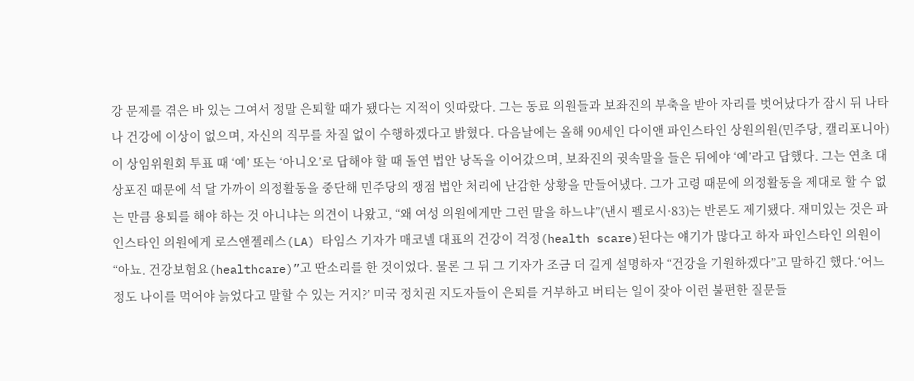강 문제를 겪은 바 있는 그여서 정말 은퇴할 때가 됐다는 지적이 잇따랐다. 그는 동료 의원들과 보좌진의 부축을 받아 자리를 벗어났다가 잠시 뒤 나타나 건강에 이상이 없으며, 자신의 직무를 차질 없이 수행하겠다고 밝혔다. 다음날에는 올해 90세인 다이앤 파인스타인 상원의원(민주당, 캘리포니아)이 상임위원회 투표 때 ‘예’ 또는 ‘아니오’로 답해야 할 때 돌연 법안 낭독을 이어갔으며, 보좌진의 귓속말을 들은 뒤에야 ‘예’라고 답했다. 그는 연초 대상포진 때문에 석 달 가까이 의정활동을 중단해 민주당의 쟁점 법안 처리에 난감한 상황을 만들어냈다. 그가 고령 때문에 의정활동을 제대로 할 수 없는 만큼 용퇴를 해야 하는 것 아니냐는 의견이 나왔고, “왜 여성 의원에게만 그런 말을 하느냐”(낸시 펠로시·83)는 반론도 제기됐다. 재미있는 것은 파인스타인 의원에게 로스앤젤레스(LA) 타임스 기자가 매코넬 대표의 건강이 걱정(health scare)된다는 얘기가 많다고 하자 파인스타인 의원이 “아뇨. 건강보험요(healthcare)”고 딴소리를 한 것이었다. 물론 그 뒤 그 기자가 조금 더 길게 설명하자 “건강을 기원하겠다”고 말하긴 했다.‘어느 정도 나이를 먹어야 늙었다고 말할 수 있는 거지?’ 미국 정치권 지도자들이 은퇴를 거부하고 버티는 일이 잦아 이런 불편한 질문들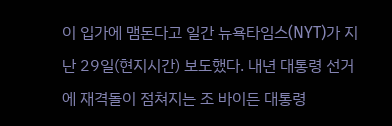이 입가에 맴돈다고 일간 뉴욕타임스(NYT)가 지난 29일(현지시간) 보도했다. 내년 대통령 선거에 재격돌이 점쳐지는 조 바이든 대통령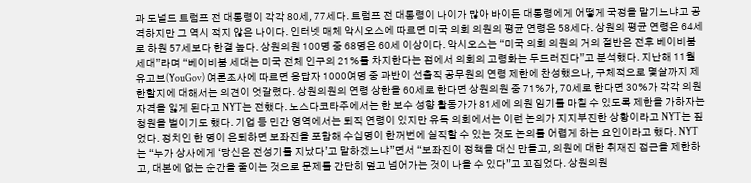과 도널드 트럼프 전 대통령이 각각 80세, 77세다. 트럼프 전 대통령이 나이가 많아 바이든 대통령에게 어떻게 국정을 맡기느냐고 공격하지만 그 역시 적지 않은 나이다. 인터넷 매체 악시오스에 따르면 미국 의회 의원의 평균 연령은 58세다. 상원의 평균 연령은 64세로 하원 57세보다 한결 높다. 상원의원 100명 중 68명은 60세 이상이다. 악시오스는 “미국 의회 의원의 거의 절반은 전후 베이비붐 세대”라며 “베이비붐 세대는 미국 전체 인구의 21%를 차지한다는 점에서 의회의 고령화는 두드러진다”고 분석했다. 지난해 11월 유고브(YouGov) 여론조사에 따르면 응답자 1000여명 중 과반이 선출직 공무원의 연령 제한에 찬성했으나, 구체적으로 몇살까지 제한할지에 대해서는 의견이 엇갈렸다. 상원의원의 연령 상한을 60세로 한다면 상원의원 중 71%가, 70세로 한다면 30%가 각각 의원 자격을 잃게 된다고 NYT는 전했다. 노스다코타주에서는 한 보수 성향 활동가가 81세에 의원 임기를 마칠 수 있도록 제한을 가하자는 청원을 벌이기도 했다. 기업 등 민간 영역에서는 퇴직 연령이 있지만 유독 의회에서는 이런 논의가 지지부진한 상황이라고 NYT는 짚었다. 정치인 한 명이 은퇴하면 보좌진을 포함해 수십명이 한꺼번에 실직할 수 있는 것도 논의를 어렵게 하는 요인이라고 했다. NYT는 “누가 상사에게 ‘당신은 전성기를 지났다’고 말하겠느냐”면서 “보좌진이 정책을 대신 만들고, 의원에 대한 취재진 접근을 제한하고, 대본에 없는 순간을 줄이는 것으로 문제를 간단히 덮고 넘어가는 것이 나을 수 있다”고 꼬집었다. 상원의원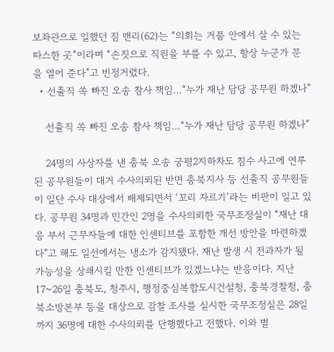보좌관으로 일했던 짐 맨리(62)는 “의회는 거품 안에서 살 수 있는 따스한 곳”이라며 “손짓으로 직원을 부를 수 있고, 항상 누군가 문을 열어 준다”고 빈정거렸다.
  • 선출직 쏙 빠진 오송 참사 책임…“누가 재난 담당 공무원 하겠나”

    선출직 쏙 빠진 오송 참사 책임…“누가 재난 담당 공무원 하겠나”

    24명의 사상자를 낸 충북 오송 궁평2지하차도 침수 사고에 연루된 공무원들이 대거 수사의뢰된 반면 충북지사 등 선출직 공무원들이 일단 수사 대상에서 배제되면서 ‘꼬리 자르기’라는 비판이 일고 있다. 공무원 34명과 민간인 2명을 수사의뢰한 국무조정실이 “재난 대응 부서 근무자들에 대한 인센티브를 포함한 개선 방안을 마련하겠다”고 해도 일선에서는 냉소가 감지됐다. 재난 발생 시 전과자가 될 가능성을 상쇄시킬 만한 인센티브가 있겠느냐는 반응이다. 지난 17~26일 충북도, 청주시, 행정중심복합도시건설청, 충북경찰청, 충북소방본부 등을 대상으로 감찰 조사를 실시한 국무조정실은 28일까지 36명에 대한 수사의뢰를 단행했다고 전했다. 이와 별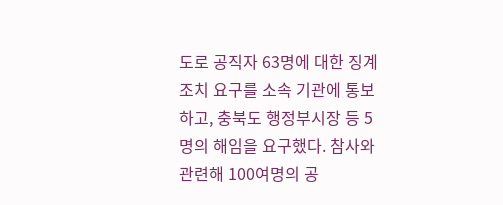도로 공직자 63명에 대한 징계 조치 요구를 소속 기관에 통보하고, 충북도 행정부시장 등 5명의 해임을 요구했다. 참사와 관련해 100여명의 공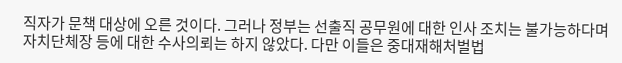직자가 문책 대상에 오른 것이다. 그러나 정부는 선출직 공무원에 대한 인사 조치는 불가능하다며 자치단체장 등에 대한 수사의뢰는 하지 않았다. 다만 이들은 중대재해처벌법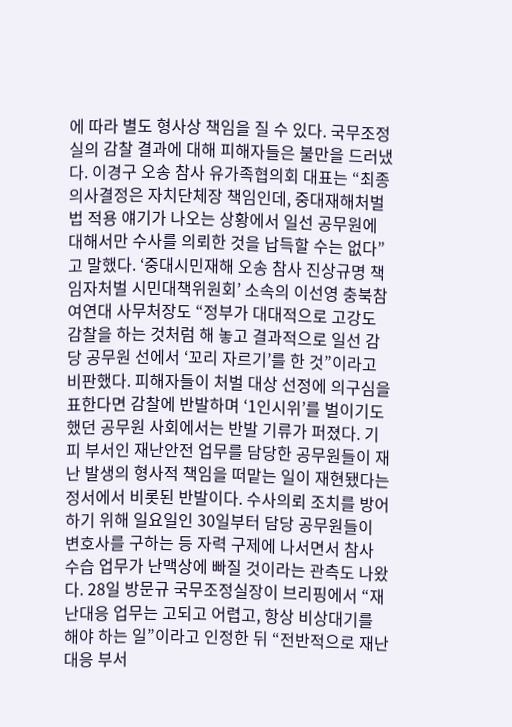에 따라 별도 형사상 책임을 질 수 있다. 국무조정실의 감찰 결과에 대해 피해자들은 불만을 드러냈다. 이경구 오송 참사 유가족협의회 대표는 “최종 의사결정은 자치단체장 책임인데, 중대재해처벌법 적용 얘기가 나오는 상황에서 일선 공무원에 대해서만 수사를 의뢰한 것을 납득할 수는 없다”고 말했다. ‘중대시민재해 오송 참사 진상규명 책임자처벌 시민대책위원회’ 소속의 이선영 충북참여연대 사무처장도 “정부가 대대적으로 고강도 감찰을 하는 것처럼 해 놓고 결과적으로 일선 감당 공무원 선에서 ‘꼬리 자르기’를 한 것”이라고 비판했다. 피해자들이 처벌 대상 선정에 의구심을 표한다면 감찰에 반발하며 ‘1인시위’를 벌이기도 했던 공무원 사회에서는 반발 기류가 퍼졌다. 기피 부서인 재난안전 업무를 담당한 공무원들이 재난 발생의 형사적 책임을 떠맡는 일이 재현됐다는 정서에서 비롯된 반발이다. 수사의뢰 조치를 방어하기 위해 일요일인 30일부터 담당 공무원들이 변호사를 구하는 등 자력 구제에 나서면서 참사 수습 업무가 난맥상에 빠질 것이라는 관측도 나왔다. 28일 방문규 국무조정실장이 브리핑에서 “재난대응 업무는 고되고 어렵고, 항상 비상대기를 해야 하는 일”이라고 인정한 뒤 “전반적으로 재난대응 부서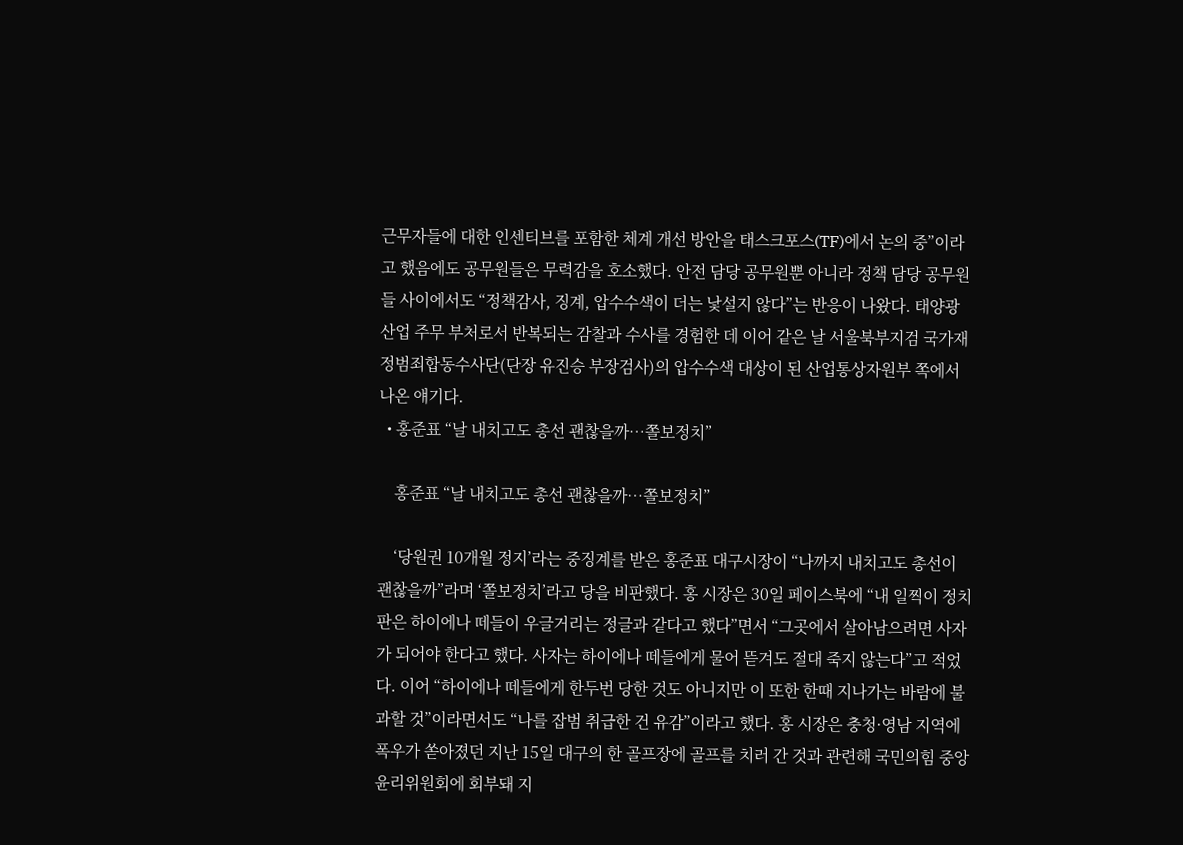근무자들에 대한 인센티브를 포함한 체계 개선 방안을 태스크포스(TF)에서 논의 중”이라고 했음에도 공무원들은 무력감을 호소했다. 안전 담당 공무원뿐 아니라 정책 담당 공무원들 사이에서도 “정책감사, 징계, 압수수색이 더는 낯설지 않다”는 반응이 나왔다. 태양광 산업 주무 부처로서 반복되는 감찰과 수사를 경험한 데 이어 같은 날 서울북부지검 국가재정범죄합동수사단(단장 유진승 부장검사)의 압수수색 대상이 된 산업통상자원부 쪽에서 나온 얘기다.
  • 홍준표 “날 내치고도 총선 괜찮을까…쫄보정치”

    홍준표 “날 내치고도 총선 괜찮을까…쫄보정치”

    ‘당원권 10개월 정지’라는 중징계를 받은 홍준표 대구시장이 “나까지 내치고도 총선이 괜찮을까”라며 ‘쫄보정치’라고 당을 비판했다. 홍 시장은 30일 페이스북에 “내 일찍이 정치판은 하이에나 떼들이 우글거리는 정글과 같다고 했다”면서 “그곳에서 살아남으려면 사자가 되어야 한다고 했다. 사자는 하이에나 떼들에게 물어 뜯겨도 절대 죽지 않는다”고 적었다. 이어 “하이에나 떼들에게 한두번 당한 것도 아니지만 이 또한 한때 지나가는 바람에 불과할 것”이라면서도 “나를 잡범 취급한 건 유감”이라고 했다. 홍 시장은 충청·영남 지역에 폭우가 쏟아졌던 지난 15일 대구의 한 골프장에 골프를 치러 간 것과 관련해 국민의힘 중앙윤리위원회에 회부돼 지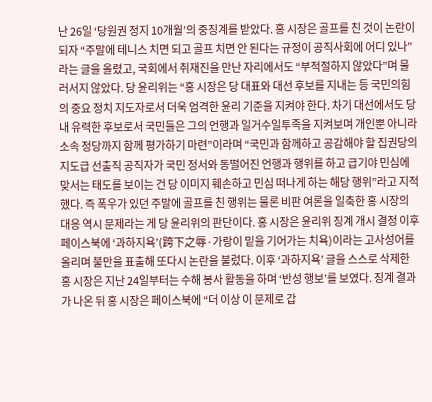난 26일 ‘당원권 정지 10개월’의 중징계를 받았다. 홍 시장은 골프를 친 것이 논란이 되자 “주말에 테니스 치면 되고 골프 치면 안 된다는 규정이 공직사회에 어디 있나”라는 글을 올렸고, 국회에서 취재진을 만난 자리에서도 “부적절하지 않았다”며 물러서지 않았다. 당 윤리위는 “홍 시장은 당 대표와 대선 후보를 지내는 등 국민의힘의 중요 정치 지도자로서 더욱 엄격한 윤리 기준을 지켜야 한다. 차기 대선에서도 당내 유력한 후보로서 국민들은 그의 언행과 일거수일투족을 지켜보며 개인뿐 아니라 소속 정당까지 함께 평가하기 마련”이라며 “국민과 함께하고 공감해야 할 집권당의 지도급 선출직 공직자가 국민 정서와 동떨어진 언행과 행위를 하고 급기야 민심에 맞서는 태도를 보이는 건 당 이미지 훼손하고 민심 떠나게 하는 해당 행위”라고 지적했다. 즉 폭우가 있던 주말에 골프를 친 행위는 물론 비판 여론을 일축한 홍 시장의 대응 역시 문제라는 게 당 윤리위의 판단이다. 홍 시장은 윤리위 징계 개시 결정 이후 페이스북에 ‘과하지욕’(跨下之辱·가랑이 밑을 기어가는 치욕)이라는 고사성어를 올리며 불만을 표출해 또다시 논란을 불렀다. 이후 ‘과하지욕’ 글을 스스로 삭제한 홍 시장은 지난 24일부터는 수해 봉사 활동을 하며 ‘반성 행보’를 보였다. 징계 결과가 나온 뒤 홍 시장은 페이스북에 “더 이상 이 문제로 갑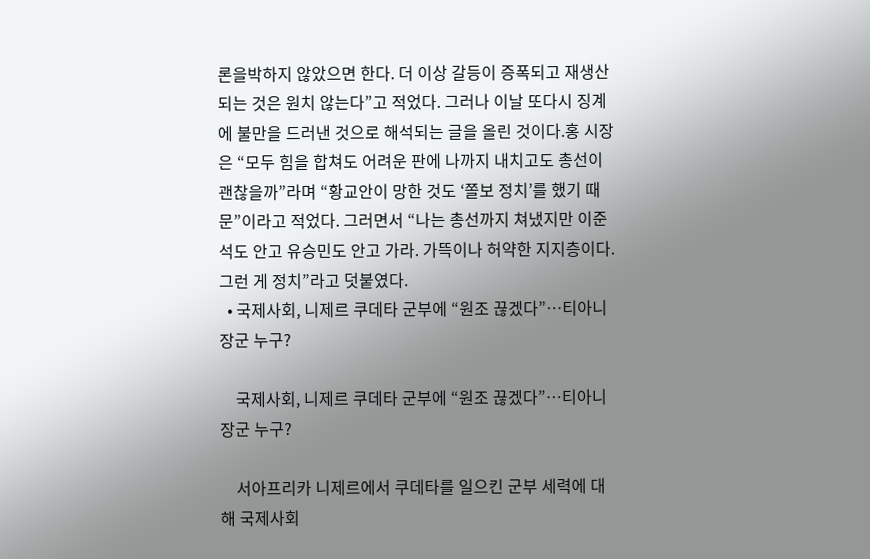론을박하지 않았으면 한다. 더 이상 갈등이 증폭되고 재생산되는 것은 원치 않는다”고 적었다. 그러나 이날 또다시 징계에 불만을 드러낸 것으로 해석되는 글을 올린 것이다.홍 시장은 “모두 힘을 합쳐도 어려운 판에 나까지 내치고도 총선이 괜찮을까”라며 “황교안이 망한 것도 ‘쫄보 정치’를 했기 때문”이라고 적었다. 그러면서 “나는 총선까지 쳐냈지만 이준석도 안고 유승민도 안고 가라. 가뜩이나 허약한 지지층이다. 그런 게 정치”라고 덧붙였다.
  • 국제사회, 니제르 쿠데타 군부에 “원조 끊겠다”…티아니 장군 누구?

    국제사회, 니제르 쿠데타 군부에 “원조 끊겠다”…티아니 장군 누구?

    서아프리카 니제르에서 쿠데타를 일으킨 군부 세력에 대해 국제사회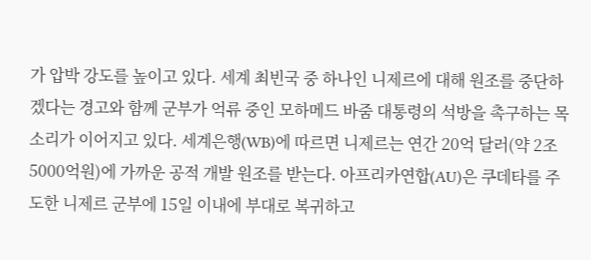가 압박 강도를 높이고 있다. 세계 최빈국 중 하나인 니제르에 대해 원조를 중단하겠다는 경고와 함께 군부가 억류 중인 모하메드 바줌 대통령의 석방을 촉구하는 목소리가 이어지고 있다. 세계은행(WB)에 따르면 니제르는 연간 20억 달러(약 2조 5000억원)에 가까운 공적 개발 원조를 받는다. 아프리카연합(AU)은 쿠데타를 주도한 니제르 군부에 15일 이내에 부대로 복귀하고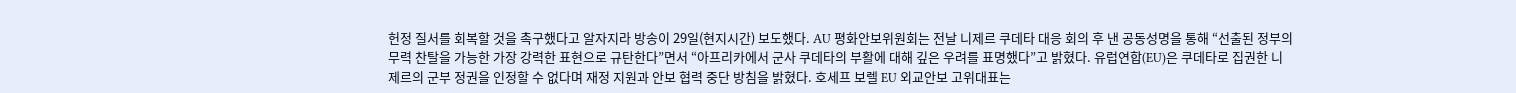헌정 질서를 회복할 것을 촉구했다고 알자지라 방송이 29일(현지시간) 보도했다. AU 평화안보위원회는 전날 니제르 쿠데타 대응 회의 후 낸 공동성명을 통해 “선출된 정부의 무력 찬탈을 가능한 가장 강력한 표현으로 규탄한다”면서 “아프리카에서 군사 쿠데타의 부활에 대해 깊은 우려를 표명했다”고 밝혔다. 유럽연합(EU)은 쿠데타로 집권한 니제르의 군부 정권을 인정할 수 없다며 재정 지원과 안보 협력 중단 방침을 밝혔다. 호세프 보렐 EU 외교안보 고위대표는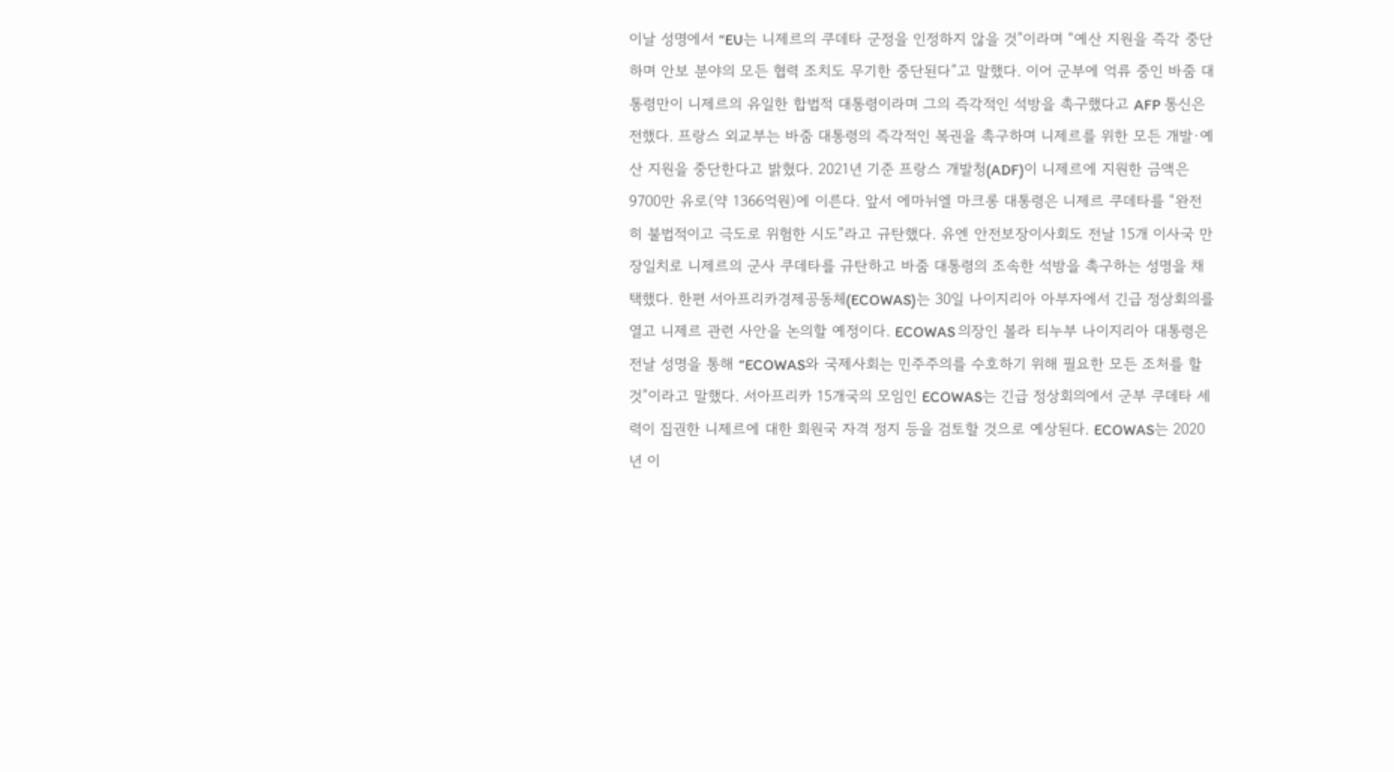이날 성명에서 “EU는 니제르의 쿠데타 군정을 인정하지 않을 것”이라며 “예산 지원을 즉각 중단하며 안보 분야의 모든 협력 조치도 무기한 중단된다”고 말했다. 이어 군부에 억류 중인 바줌 대통령만이 니제르의 유일한 합법적 대통령이라며 그의 즉각적인 석방을 촉구했다고 AFP 통신은 전했다. 프랑스 외교부는 바줌 대통령의 즉각적인 복권을 촉구하며 니제르를 위한 모든 개발·예산 지원을 중단한다고 밝혔다. 2021년 기준 프랑스 개발청(ADF)이 니제르에 지원한 금액은 9700만 유로(약 1366억원)에 이른다. 앞서 에마뉘엘 마크롱 대통령은 니제르 쿠데타를 “완전히 불법적이고 극도로 위험한 시도”라고 규탄했다. 유엔 안전보장이사회도 전날 15개 이사국 만장일치로 니제르의 군사 쿠데타를 규탄하고 바줌 대통령의 조속한 석방을 촉구하는 성명을 채택했다. 한편 서아프리카경제공동체(ECOWAS)는 30일 나이지리아 아부자에서 긴급 정상회의를 열고 니제르 관련 사안을 논의할 예정이다. ECOWAS 의장인 볼라 티누부 나이지리아 대통령은 전날 성명을 통해 “ECOWAS와 국제사회는 민주주의를 수호하기 위해 필요한 모든 조처를 할 것”이라고 말했다. 서아프리카 15개국의 모임인 ECOWAS는 긴급 정상회의에서 군부 쿠데타 세력이 집권한 니제르에 대한 회원국 자격 정지 등을 검토할 것으로 예상된다. ECOWAS는 2020년 이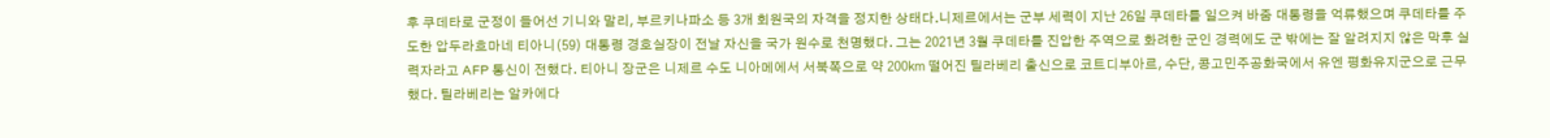후 쿠데타로 군정이 들어선 기니와 말리, 부르키나파소 등 3개 회원국의 자격을 정지한 상태다.니제르에서는 군부 세력이 지난 26일 쿠데타를 일으켜 바줌 대통령을 억류했으며 쿠데타를 주도한 압두라흐마네 티아니(59) 대통령 경호실장이 전날 자신을 국가 원수로 천명했다. 그는 2021년 3월 쿠데타를 진압한 주역으로 화려한 군인 경력에도 군 밖에는 잘 알려지지 않은 막후 실력자라고 AFP 통신이 전했다. 티아니 장군은 니제르 수도 니아메에서 서북쪽으로 약 200㎞ 떨어진 틸라베리 출신으로 코트디부아르, 수단, 콩고민주공화국에서 유엔 평화유지군으로 근무했다. 틸라베리는 알카에다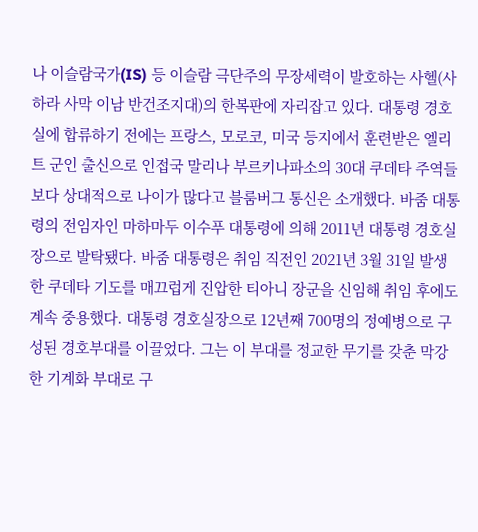나 이슬람국가(IS) 등 이슬람 극단주의 무장세력이 발호하는 사헬(사하라 사막 이남 반건조지대)의 한복판에 자리잡고 있다. 대통령 경호실에 합류하기 전에는 프랑스, 모로코, 미국 등지에서 훈련받은 엘리트 군인 출신으로 인접국 말리나 부르키나파소의 30대 쿠데타 주역들보다 상대적으로 나이가 많다고 블룸버그 통신은 소개했다. 바줌 대통령의 전임자인 마하마두 이수푸 대통령에 의해 2011년 대통령 경호실장으로 발탁됐다. 바줌 대통령은 취임 직전인 2021년 3월 31일 발생한 쿠데타 기도를 매끄럽게 진압한 티아니 장군을 신임해 취임 후에도 계속 중용했다. 대통령 경호실장으로 12년째 700명의 정예병으로 구성된 경호부대를 이끌었다. 그는 이 부대를 정교한 무기를 갖춘 막강한 기계화 부대로 구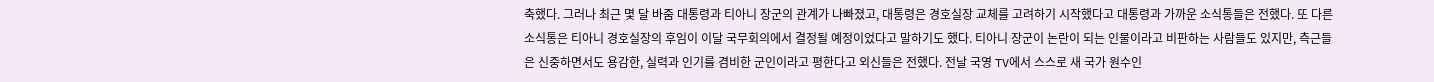축했다. 그러나 최근 몇 달 바줌 대통령과 티아니 장군의 관계가 나빠졌고, 대통령은 경호실장 교체를 고려하기 시작했다고 대통령과 가까운 소식통들은 전했다. 또 다른 소식통은 티아니 경호실장의 후임이 이달 국무회의에서 결정될 예정이었다고 말하기도 했다. 티아니 장군이 논란이 되는 인물이라고 비판하는 사람들도 있지만, 측근들은 신중하면서도 용감한, 실력과 인기를 겸비한 군인이라고 평한다고 외신들은 전했다. 전날 국영 TV에서 스스로 새 국가 원수인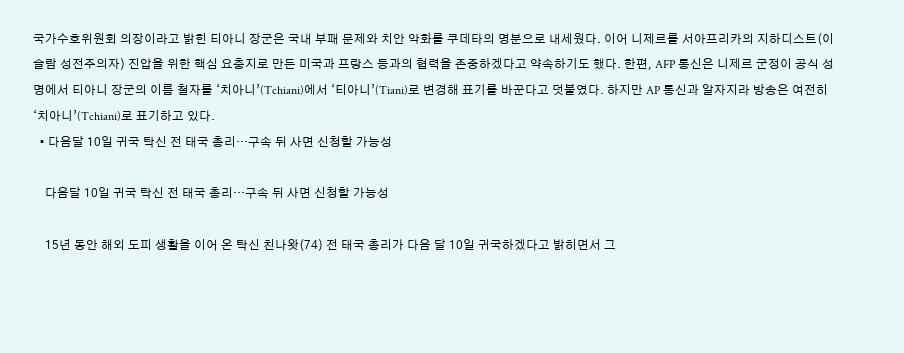국가수호위원회 의장이라고 밝힌 티아니 장군은 국내 부패 문제와 치안 악화를 쿠데타의 명분으로 내세웠다. 이어 니제르를 서아프리카의 지하디스트(이슬람 성전주의자) 진압을 위한 핵심 요충지로 만든 미국과 프랑스 등과의 협력을 존중하겠다고 약속하기도 했다. 한편, AFP 통신은 니제르 군정이 공식 성명에서 티아니 장군의 이름 철자를 ‘치아니’(Tchiani)에서 ‘티아니’(Tiani)로 변경해 표기를 바꾼다고 덧붙였다. 하지만 AP 통신과 알자지라 방송은 여전히 ‘치아니’(Tchiani)로 표기하고 있다.
  • 다음달 10일 귀국 탁신 전 태국 총리…구속 뒤 사면 신청할 가능성

    다음달 10일 귀국 탁신 전 태국 총리…구속 뒤 사면 신청할 가능성

    15년 동안 해외 도피 생활을 이어 온 탁신 친나왓(74) 전 태국 총리가 다음 달 10일 귀국하겠다고 밝히면서 그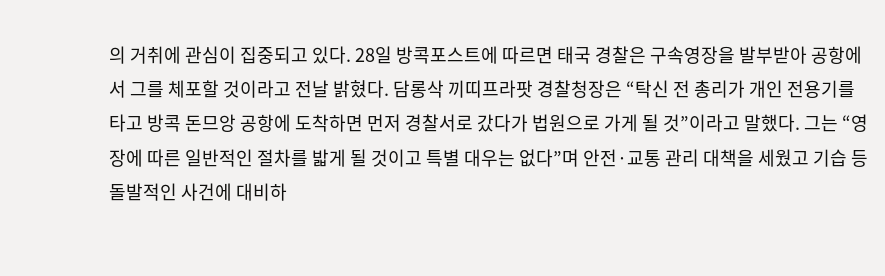의 거취에 관심이 집중되고 있다. 28일 방콕포스트에 따르면 태국 경찰은 구속영장을 발부받아 공항에서 그를 체포할 것이라고 전날 밝혔다. 담롱삭 끼띠프라팟 경찰청장은 “탁신 전 총리가 개인 전용기를 타고 방콕 돈므앙 공항에 도착하면 먼저 경찰서로 갔다가 법원으로 가게 될 것”이라고 말했다. 그는 “영장에 따른 일반적인 절차를 밟게 될 것이고 특별 대우는 없다”며 안전·교통 관리 대책을 세웠고 기습 등 돌발적인 사건에 대비하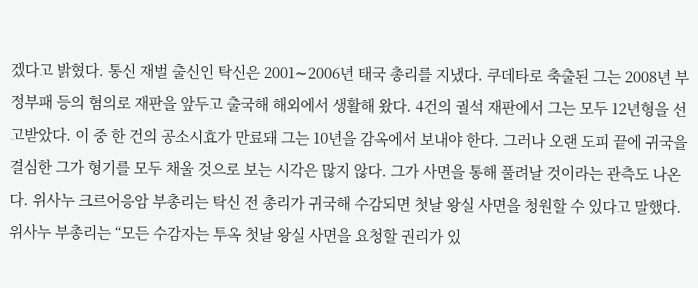겠다고 밝혔다. 통신 재벌 출신인 탁신은 2001∼2006년 태국 총리를 지냈다. 쿠데타로 축출된 그는 2008년 부정부패 등의 혐의로 재판을 앞두고 출국해 해외에서 생활해 왔다. 4건의 궐석 재판에서 그는 모두 12년형을 선고받았다. 이 중 한 건의 공소시효가 만료돼 그는 10년을 감옥에서 보내야 한다. 그러나 오랜 도피 끝에 귀국을 결심한 그가 형기를 모두 채울 것으로 보는 시각은 많지 않다. 그가 사면을 통해 풀려날 것이라는 관측도 나온다. 위사누 크르어응암 부총리는 탁신 전 총리가 귀국해 수감되면 첫날 왕실 사면을 청원할 수 있다고 말했다. 위사누 부총리는 “모든 수감자는 투옥 첫날 왕실 사면을 요청할 권리가 있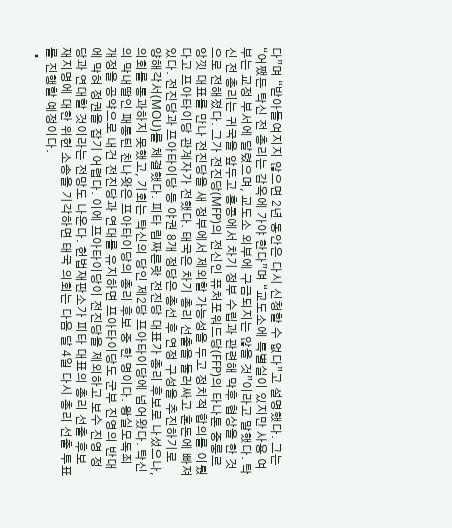다”며 “받아들여지지 않으면 2년 동안은 다시 신청할 수 없다”고 설명했다. 그는 “어쨌든 탁신 전 총리는 감옥에 가야 한다”며 “교도소에 특별실이 있지만 사용 여부는 교정 부서에 달렸으며, 교도소 외부에 구금되지는 않을 것”이라고 말했다. 탁신 전 총리는 귀국을 앞두고 홍콩에서 차기 정부 수립과 관련해 막후 협상을 한 것으로 전해졌다. 그가 전진당(MFP)의 전신인 퓨처포워드당(FFP)의 타나톤 중룽르앙낏 대표를 만나 전진당을 새 정부에서 제외할 가능성을 두고 정치적 합의를 이뤘다고 프아타이당 관계자가 전했다. 태국은 차기 총리 선출을 둘러싸고 혼돈에 빠져 있다. 전진당과 프아타이당 등 야권 8개 정당은 총선 후 연정 구성을 추진하기로 양해각서(MOU)를 체결했다. 피타 림짜른랏 전진당 대표가 총리 후보로 나섰으나, 의회를 통과하지 못했고, 기회는 탁신의 당인 제2당 프아타이당에 넘어왔다. 탁신의 막내딸인 패통틴 친나왓은 프아타이당의 총리 후보 중 한 명이다. 왕실모독죄 개정을 공약으로 내건 전진당과 연대를 유지하면 프아타이당도 군부 진영의 반대에 막혀 정권을 잡기 어렵다. 이에 프아타이당이 전진당을 제외하고 보수 진영 정당과 연대할 것이라는 전망도 나온다. 헌법재판소가 피타 대표의 총리 선출 후보 재지명에 대한 위헌 소송을 기각하면 태국 의회는 다음 달 4일 다시 총리 선출 투표를 진행할 예정이다.
  •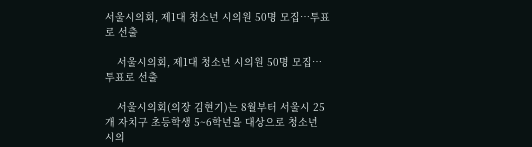서울시의회, 제1대 청소년 시의원 50명 모집…투표로 선출

    서울시의회, 제1대 청소년 시의원 50명 모집…투표로 선출

    서울시의회(의장 김현기)는 8월부터 서울시 25개 자치구 초등학생 5~6학년을 대상으로 청소년 시의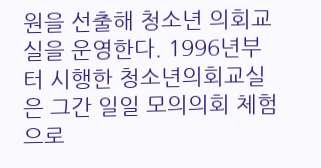원을 선출해 청소년 의회교실을 운영한다. 1996년부터 시행한 청소년의회교실은 그간 일일 모의의회 체험으로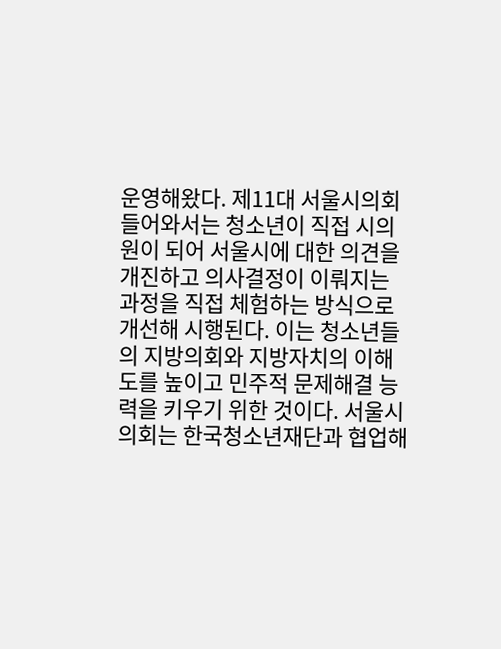운영해왔다. 제11대 서울시의회 들어와서는 청소년이 직접 시의원이 되어 서울시에 대한 의견을 개진하고 의사결정이 이뤄지는 과정을 직접 체험하는 방식으로 개선해 시행된다. 이는 청소년들의 지방의회와 지방자치의 이해도를 높이고 민주적 문제해결 능력을 키우기 위한 것이다. 서울시의회는 한국청소년재단과 협업해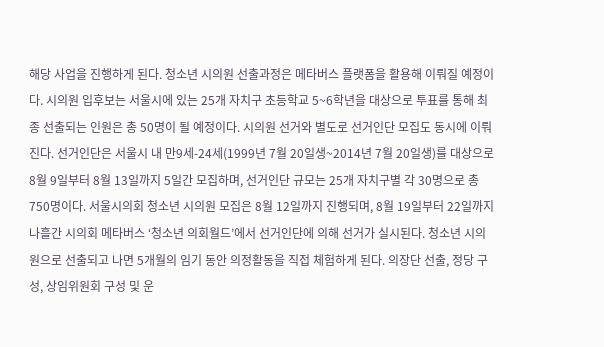해당 사업을 진행하게 된다. 청소년 시의원 선출과정은 메타버스 플랫폼을 활용해 이뤄질 예정이다. 시의원 입후보는 서울시에 있는 25개 자치구 초등학교 5~6학년을 대상으로 투표를 통해 최종 선출되는 인원은 총 50명이 될 예정이다. 시의원 선거와 별도로 선거인단 모집도 동시에 이뤄진다. 선거인단은 서울시 내 만9세-24세(1999년 7월 20일생~2014년 7월 20일생)를 대상으로 8월 9일부터 8월 13일까지 5일간 모집하며, 선거인단 규모는 25개 자치구별 각 30명으로 총 750명이다. 서울시의회 청소년 시의원 모집은 8월 12일까지 진행되며, 8월 19일부터 22일까지 나흘간 시의회 메타버스 ‘청소년 의회월드’에서 선거인단에 의해 선거가 실시된다. 청소년 시의원으로 선출되고 나면 5개월의 임기 동안 의정활동을 직접 체험하게 된다. 의장단 선출, 정당 구성, 상임위원회 구성 및 운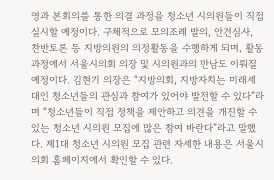영과 본회의를 통한 의결 과정을 청소년 시의원들이 직접 실시할 예정이다. 구체적으로 모의조례 발의, 안건심사, 찬반토론 등 지방의원의 의정활동을 수행하게 되며, 활동 과정에서 서울시의회 의장 및 시의원과의 만남도 이뤄질 예정이다. 김현기 의장은 “지방의회, 지방자치는 미래세대인 청소년들의 관심과 참여가 있어야 발전할 수 있다”라며 “청소년들이 직접 정책을 제안하고 의견을 개진할 수 있는 청소년 시의원 모집에 많은 참여 바란다”라고 말했다. 제1대 청소년 시의원 모집 관련 자세한 내용은 서울시의회 홈페이지에서 확인할 수 있다.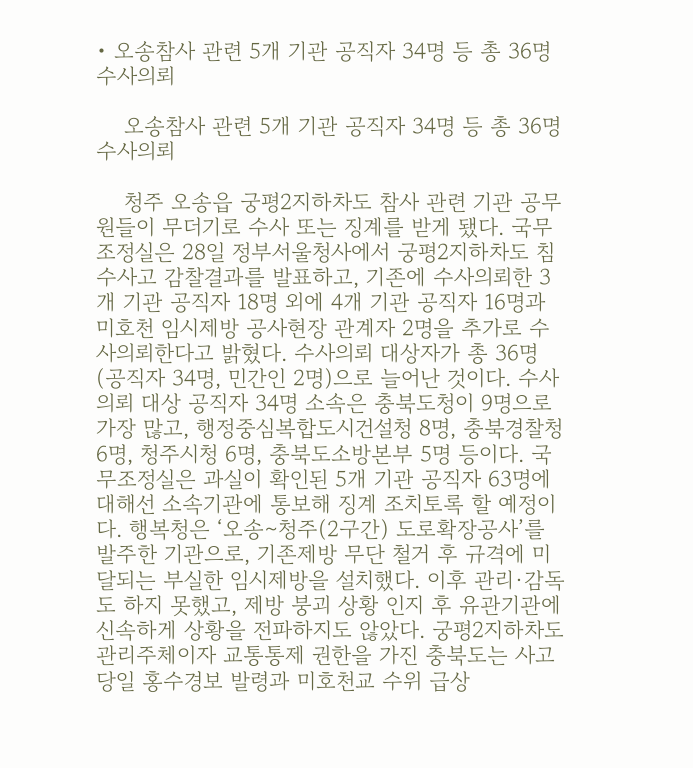• 오송참사 관련 5개 기관 공직자 34명 등 총 36명 수사의뢰

    오송참사 관련 5개 기관 공직자 34명 등 총 36명 수사의뢰

    청주 오송읍 궁평2지하차도 참사 관련 기관 공무원들이 무더기로 수사 또는 징계를 받게 됐다. 국무조정실은 28일 정부서울청사에서 궁평2지하차도 침수사고 감찰결과를 발표하고, 기존에 수사의뢰한 3개 기관 공직자 18명 외에 4개 기관 공직자 16명과 미호천 임시제방 공사현장 관계자 2명을 추가로 수사의뢰한다고 밝혔다. 수사의뢰 대상자가 총 36명(공직자 34명, 민간인 2명)으로 늘어난 것이다. 수사의뢰 대상 공직자 34명 소속은 충북도청이 9명으로 가장 많고, 행정중심복합도시건설청 8명, 충북경찰청 6명, 청주시청 6명, 충북도소방본부 5명 등이다. 국무조정실은 과실이 확인된 5개 기관 공직자 63명에 대해선 소속기관에 통보해 징계 조치토록 할 예정이다. 행복청은 ‘오송∼청주(2구간) 도로확장공사’를 발주한 기관으로, 기존제방 무단 철거 후 규격에 미달되는 부실한 임시제방을 설치했다. 이후 관리·감독도 하지 못했고, 제방 붕괴 상황 인지 후 유관기관에 신속하게 상황을 전파하지도 않았다. 궁평2지하차도 관리주체이자 교통통제 권한을 가진 충북도는 사고당일 홍수경보 발령과 미호천교 수위 급상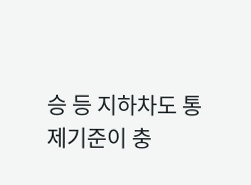승 등 지하차도 통제기준이 충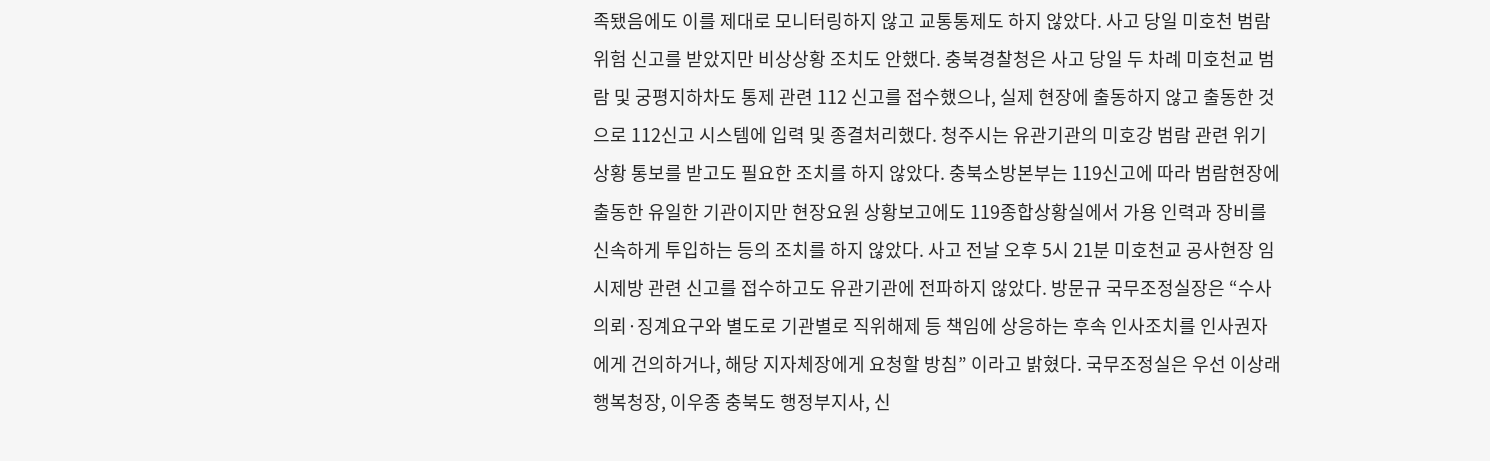족됐음에도 이를 제대로 모니터링하지 않고 교통통제도 하지 않았다. 사고 당일 미호천 범람 위험 신고를 받았지만 비상상황 조치도 안했다. 충북경찰청은 사고 당일 두 차례 미호천교 범람 및 궁평지하차도 통제 관련 112 신고를 접수했으나, 실제 현장에 출동하지 않고 출동한 것으로 112신고 시스템에 입력 및 종결처리했다. 청주시는 유관기관의 미호강 범람 관련 위기 상황 통보를 받고도 필요한 조치를 하지 않았다. 충북소방본부는 119신고에 따라 범람현장에 출동한 유일한 기관이지만 현장요원 상황보고에도 119종합상황실에서 가용 인력과 장비를 신속하게 투입하는 등의 조치를 하지 않았다. 사고 전날 오후 5시 21분 미호천교 공사현장 임시제방 관련 신고를 접수하고도 유관기관에 전파하지 않았다. 방문규 국무조정실장은 “수사의뢰·징계요구와 별도로 기관별로 직위해제 등 책임에 상응하는 후속 인사조치를 인사권자에게 건의하거나, 해당 지자체장에게 요청할 방침” 이라고 밝혔다. 국무조정실은 우선 이상래 행복청장, 이우종 충북도 행정부지사, 신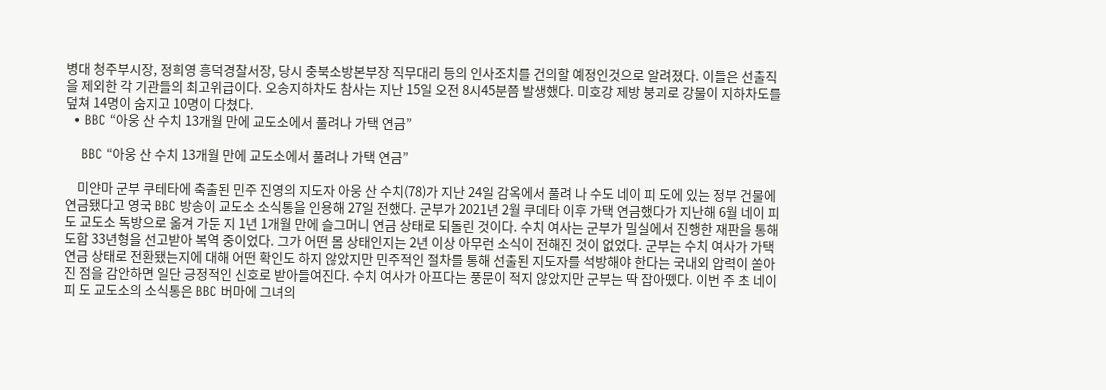병대 청주부시장, 정희영 흥덕경찰서장, 당시 충북소방본부장 직무대리 등의 인사조치를 건의할 예정인것으로 알려졌다. 이들은 선출직을 제외한 각 기관들의 최고위급이다. 오송지하차도 참사는 지난 15일 오전 8시45분쯤 발생했다. 미호강 제방 붕괴로 강물이 지하차도를 덮쳐 14명이 숨지고 10명이 다쳤다.
  • BBC “아웅 산 수치 13개월 만에 교도소에서 풀려나 가택 연금”

    BBC “아웅 산 수치 13개월 만에 교도소에서 풀려나 가택 연금”

    미얀마 군부 쿠테타에 축출된 민주 진영의 지도자 아웅 산 수치(78)가 지난 24일 감옥에서 풀려 나 수도 네이 피 도에 있는 정부 건물에 연금됐다고 영국 BBC 방송이 교도소 소식통을 인용해 27일 전했다. 군부가 2021년 2월 쿠데타 이후 가택 연금했다가 지난해 6월 네이 피 도 교도소 독방으로 옮겨 가둔 지 1년 1개월 만에 슬그머니 연금 상태로 되돌린 것이다. 수치 여사는 군부가 밀실에서 진행한 재판을 통해 도합 33년형을 선고받아 복역 중이었다. 그가 어떤 몸 상태인지는 2년 이상 아무런 소식이 전해진 것이 없었다. 군부는 수치 여사가 가택 연금 상태로 전환됐는지에 대해 어떤 확인도 하지 않았지만 민주적인 절차를 통해 선출된 지도자를 석방해야 한다는 국내외 압력이 쏟아진 점을 감안하면 일단 긍정적인 신호로 받아들여진다. 수치 여사가 아프다는 풍문이 적지 않았지만 군부는 딱 잡아뗐다. 이번 주 초 네이 피 도 교도소의 소식통은 BBC 버마에 그녀의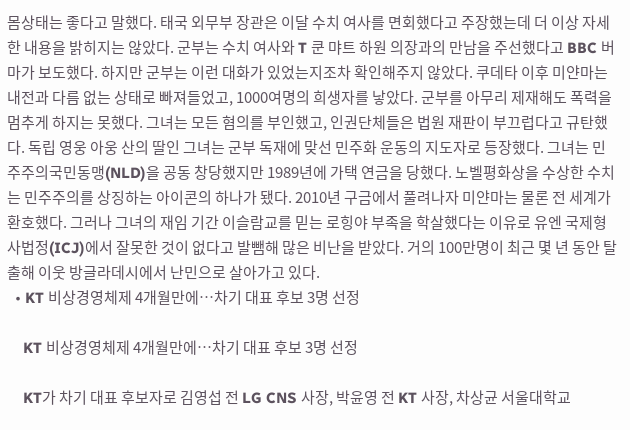몸상태는 좋다고 말했다. 태국 외무부 장관은 이달 수치 여사를 면회했다고 주장했는데 더 이상 자세한 내용을 밝히지는 않았다. 군부는 수치 여사와 T 쿤 먀트 하원 의장과의 만남을 주선했다고 BBC 버마가 보도했다. 하지만 군부는 이런 대화가 있었는지조차 확인해주지 않았다. 쿠데타 이후 미얀마는 내전과 다름 없는 상태로 빠져들었고, 1000여명의 희생자를 낳았다. 군부를 아무리 제재해도 폭력을 멈추게 하지는 못했다. 그녀는 모든 혐의를 부인했고, 인권단체들은 법원 재판이 부끄럽다고 규탄했다. 독립 영웅 아웅 산의 딸인 그녀는 군부 독재에 맞선 민주화 운동의 지도자로 등장했다. 그녀는 민주주의국민동맹(NLD)을 공동 창당했지만 1989년에 가택 연금을 당했다. 노벨평화상을 수상한 수치는 민주주의를 상징하는 아이콘의 하나가 됐다. 2010년 구금에서 풀려나자 미얀마는 물론 전 세계가 환호했다. 그러나 그녀의 재임 기간 이슬람교를 믿는 로힝야 부족을 학살했다는 이유로 유엔 국제형사법정(ICJ)에서 잘못한 것이 없다고 발뺌해 많은 비난을 받았다. 거의 100만명이 최근 몇 년 동안 탈출해 이웃 방글라데시에서 난민으로 살아가고 있다.
  • KT 비상경영체제 4개월만에…차기 대표 후보 3명 선정

    KT 비상경영체제 4개월만에…차기 대표 후보 3명 선정

    KT가 차기 대표 후보자로 김영섭 전 LG CNS 사장, 박윤영 전 KT 사장, 차상균 서울대학교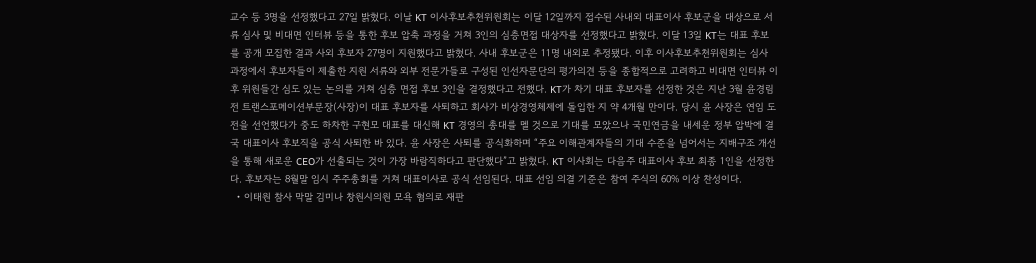교수 등 3명을 선정했다고 27일 밝혔다. 이날 KT 이사후보추천위원회는 이달 12일까지 접수된 사내외 대표이사 후보군을 대상으로 서류 심사 및 비대면 인터뷰 등을 통한 후보 압축 과정을 거쳐 3인의 심층면접 대상자를 선정했다고 밝혔다. 이달 13일 KT는 대표 후보를 공개 모집한 결과 사외 후보자 27명이 지원했다고 밝혔다. 사내 후보군은 11명 내외로 추정됐다. 이후 이사후보추천위원회는 심사 과정에서 후보자들이 제출한 지원 서류와 외부 전문가들로 구성된 인선자문단의 평가의견 등을 종합적으로 고려하고 비대면 인터뷰 이후 위원들간 심도 있는 논의를 거쳐 심층 면접 후보 3인을 결정했다고 전했다. KT가 차기 대표 후보자를 선정한 것은 지난 3월 윤경림 전 트랜스포메이션부문장(사장)이 대표 후보자를 사퇴하고 회사가 비상경영체제에 돌입한 지 약 4개월 만이다. 당시 윤 사장은 연임 도전을 선언했다가 중도 하차한 구현모 대표를 대신해 KT 경영의 총대를 멜 것으로 기대를 모았으나 국민연금을 내세운 정부 압박에 결국 대표이사 후보직을 공식 사퇴한 바 있다. 윤 사장은 사퇴를 공식화하며 “주요 이해관계자들의 기대 수준을 넘어서는 지배구조 개선을 통해 새로운 CEO가 선출되는 것이 가장 바람직하다고 판단했다”고 밝혔다. KT 이사회는 다음주 대표이사 후보 최종 1인을 선정한다. 후보자는 8월말 임시 주주총회를 거쳐 대표이사로 공식 선임된다. 대표 선임 의결 기준은 참여 주식의 60% 이상 찬성이다.
  • 이태원 참사 막말 김미나 창원시의원 모욕 혐의로 재판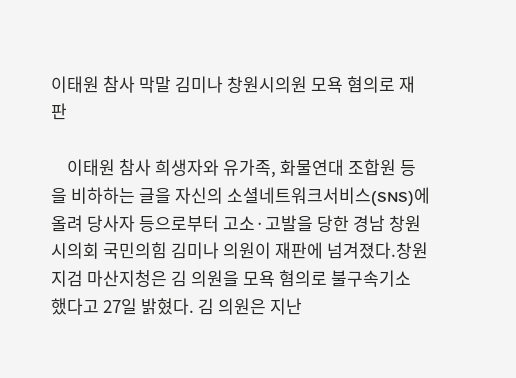이태원 참사 막말 김미나 창원시의원 모욕 혐의로 재판

    이태원 참사 희생자와 유가족, 화물연대 조합원 등을 비하하는 글을 자신의 소셜네트워크서비스(SNS)에 올려 당사자 등으로부터 고소·고발을 당한 경남 창원시의회 국민의힘 김미나 의원이 재판에 넘겨졌다.창원지검 마산지청은 김 의원을 모욕 혐의로 불구속기소 했다고 27일 밝혔다. 김 의원은 지난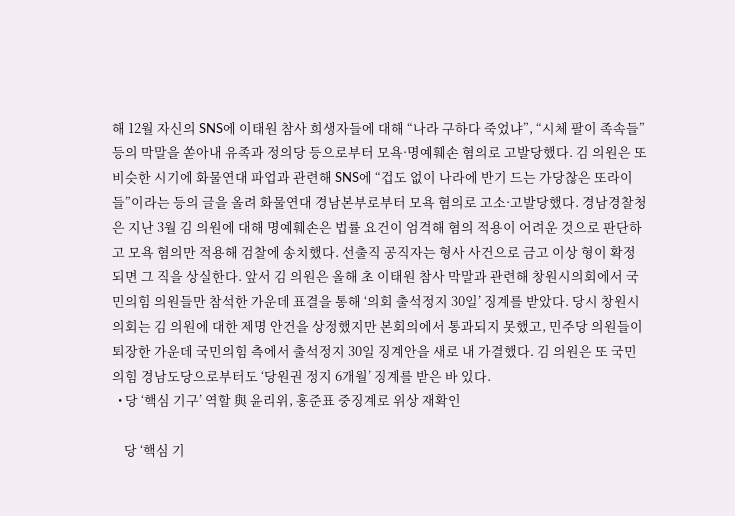해 12월 자신의 SNS에 이태원 참사 희생자들에 대해 “나라 구하다 죽었냐”, “시체 팔이 족속들” 등의 막말을 쏟아내 유족과 정의당 등으로부터 모욕·명예훼손 혐의로 고발당했다. 김 의원은 또 비슷한 시기에 화물연대 파업과 관련해 SNS에 “겁도 없이 나라에 반기 드는 가당찮은 또라이들”이라는 등의 글을 올려 화물연대 경남본부로부터 모욕 혐의로 고소·고발당했다. 경남경찰청은 지난 3월 김 의원에 대해 명예훼손은 법률 요건이 엄격해 혐의 적용이 어려운 것으로 판단하고 모욕 혐의만 적용해 검찰에 송치했다. 선출직 공직자는 형사 사건으로 금고 이상 형이 확정되면 그 직을 상실한다. 앞서 김 의원은 올해 초 이태원 참사 막말과 관련해 창원시의회에서 국민의힘 의원들만 참석한 가운데 표결을 통해 ‘의회 출석정지 30일’ 징계를 받았다. 당시 창원시의회는 김 의원에 대한 제명 안건을 상정했지만 본회의에서 통과되지 못했고, 민주당 의원들이 퇴장한 가운데 국민의힘 측에서 출석정지 30일 징계안을 새로 내 가결했다. 김 의원은 또 국민의힘 경남도당으로부터도 ‘당원권 정지 6개월’ 징계를 받은 바 있다.
  • 당 ‘핵심 기구’ 역할 與 윤리위, 홍준표 중징계로 위상 재확인

    당 ‘핵심 기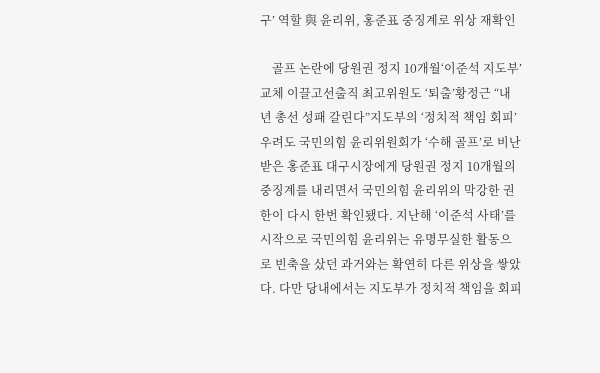구’ 역할 與 윤리위, 홍준표 중징계로 위상 재확인

    골프 논란에 당원권 정지 10개월‘이준석 지도부’ 교체 이끌고선출직 최고위원도 ‘퇴출’황정근 “내년 총선 성패 갈린다”지도부의 ‘정치적 책임 회피’ 우려도 국민의힘 윤리위원회가 ‘수해 골프’로 비난받은 홍준표 대구시장에게 당원권 정지 10개월의 중징계를 내리면서 국민의힘 윤리위의 막강한 권한이 다시 한번 확인됐다. 지난해 ‘이준석 사태’를 시작으로 국민의힘 윤리위는 유명무실한 활동으로 빈축을 샀던 과거와는 확연히 다른 위상을 쌓았다. 다만 당내에서는 지도부가 정치적 책임을 회피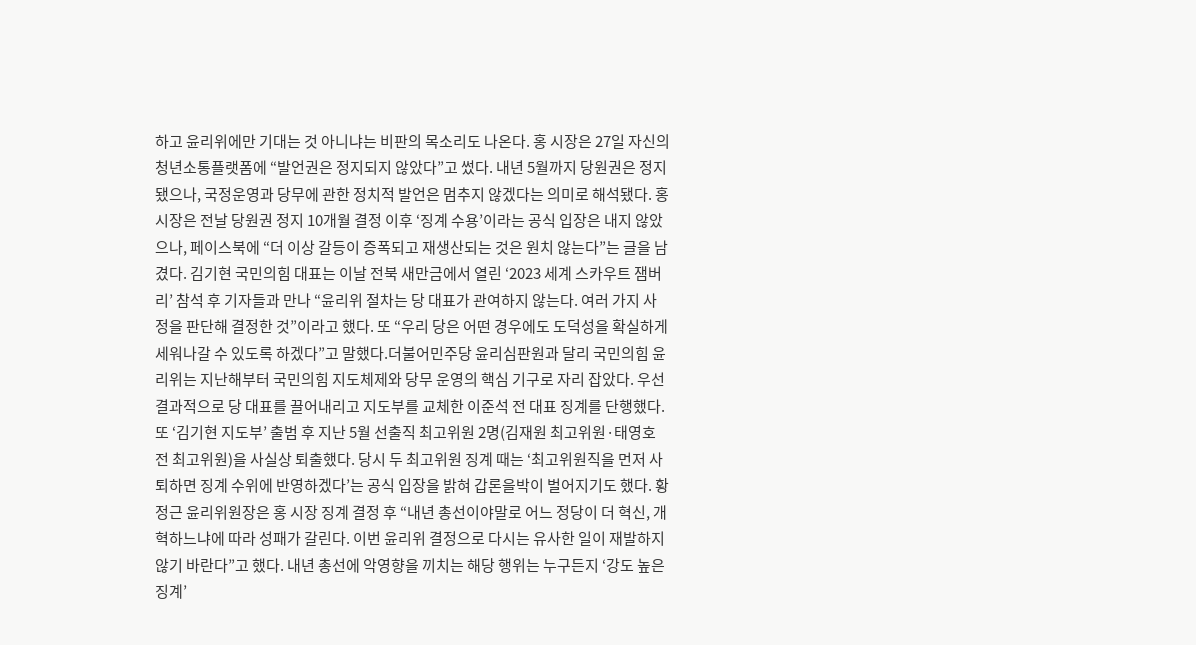하고 윤리위에만 기대는 것 아니냐는 비판의 목소리도 나온다. 홍 시장은 27일 자신의 청년소통플랫폼에 “발언권은 정지되지 않았다”고 썼다. 내년 5월까지 당원권은 정지됐으나, 국정운영과 당무에 관한 정치적 발언은 멈추지 않겠다는 의미로 해석됐다. 홍 시장은 전날 당원권 정지 10개월 결정 이후 ‘징계 수용’이라는 공식 입장은 내지 않았으나, 페이스북에 “더 이상 갈등이 증폭되고 재생산되는 것은 원치 않는다”는 글을 남겼다. 김기현 국민의힘 대표는 이날 전북 새만금에서 열린 ‘2023 세계 스카우트 잼버리’ 참석 후 기자들과 만나 “윤리위 절차는 당 대표가 관여하지 않는다. 여러 가지 사정을 판단해 결정한 것”이라고 했다. 또 “우리 당은 어떤 경우에도 도덕성을 확실하게 세워나갈 수 있도록 하겠다”고 말했다.더불어민주당 윤리심판원과 달리 국민의힘 윤리위는 지난해부터 국민의힘 지도체제와 당무 운영의 핵심 기구로 자리 잡았다. 우선 결과적으로 당 대표를 끌어내리고 지도부를 교체한 이준석 전 대표 징계를 단행했다. 또 ‘김기현 지도부’ 출범 후 지난 5월 선출직 최고위원 2명(김재원 최고위원·태영호 전 최고위원)을 사실상 퇴출했다. 당시 두 최고위원 징계 때는 ‘최고위원직을 먼저 사퇴하면 징계 수위에 반영하겠다’는 공식 입장을 밝혀 갑론을박이 벌어지기도 했다. 황정근 윤리위원장은 홍 시장 징계 결정 후 “내년 총선이야말로 어느 정당이 더 혁신, 개혁하느냐에 따라 성패가 갈린다. 이번 윤리위 결정으로 다시는 유사한 일이 재발하지 않기 바란다”고 했다. 내년 총선에 악영향을 끼치는 해당 행위는 누구든지 ‘강도 높은 징계’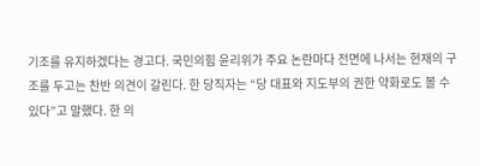기조를 유지하겠다는 경고다. 국민의힘 윤리위가 주요 논란마다 전면에 나서는 현재의 구조를 두고는 찬반 의견이 갈린다. 한 당직자는 “당 대표와 지도부의 권한 약화로도 볼 수 있다”고 말했다. 한 의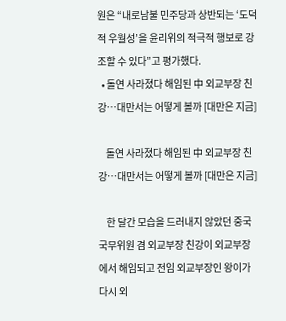원은 “내로남불 민주당과 상반되는 ‘도덕적 우월성’을 윤리위의 적극적 행보로 강조할 수 있다”고 평가했다.
  • 돌연 사라졌다 해임된 中 외교부장 친강…대만서는 어떻게 볼까 [대만은 지금]

    돌연 사라졌다 해임된 中 외교부장 친강…대만서는 어떻게 볼까 [대만은 지금]

    한 달간 모습을 드러내지 않았던 중국 국무위원 겸 외교부장 친강이 외교부장에서 해임되고 전임 외교부장인 왕이가 다시 외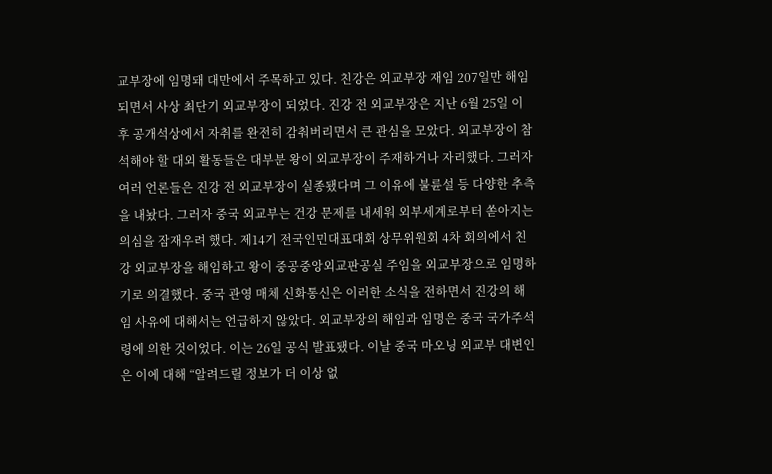교부장에 임명돼 대만에서 주목하고 있다. 친강은 외교부장 재임 207일만 해임되면서 사상 최단기 외교부장이 되었다. 진강 전 외교부장은 지난 6월 25일 이후 공개석상에서 자취를 완전히 감춰버리면서 큰 관심을 모았다. 외교부장이 참석해야 할 대외 활동들은 대부분 왕이 외교부장이 주재하거나 자리했다. 그러자 여러 언론들은 진강 전 외교부장이 실종됐다며 그 이유에 불륜설 등 다양한 추측을 내놨다. 그러자 중국 외교부는 건강 문제를 내세워 외부세계로부터 쏟아지는 의심을 잠재우려 했다. 제14기 전국인민대표대회 상무위원회 4차 회의에서 친강 외교부장을 해임하고 왕이 중공중앙외교판공실 주임을 외교부장으로 임명하기로 의결했다. 중국 관영 매체 신화통신은 이러한 소식을 전하면서 진강의 해임 사유에 대해서는 언급하지 않았다. 외교부장의 해임과 임명은 중국 국가주석령에 의한 것이었다. 이는 26일 공식 발표됐다. 이날 중국 마오닝 외교부 대변인은 이에 대해 “알려드릴 정보가 더 이상 없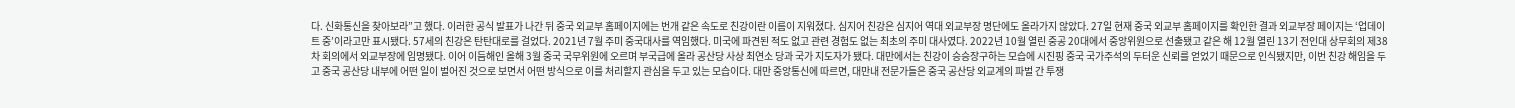다. 신화통신을 찾아보라”고 했다. 이러한 공식 발표가 나간 뒤 중국 외교부 홈페이지에는 번개 같은 속도로 친강이란 이름이 지워졌다. 심지어 친강은 심지어 역대 외교부장 명단에도 올라가지 않았다. 27일 현재 중국 외교부 홈페이지를 확인한 결과 외교부장 페이지는 ‘업데이트 중’이라고만 표시됐다. 57세의 친강은 탄탄대로를 걸었다. 2021년 7월 주미 중국대사를 역임했다. 미국에 파견된 적도 없고 관련 경험도 없는 최초의 주미 대사였다. 2022년 10월 열린 중공 20대에서 중앙위원으로 선출됐고 같은 해 12월 열린 13기 전인대 상무회의 제38차 회의에서 외교부장에 임명됐다. 이어 이듬해인 올해 3월 중국 국무위원에 오르며 부국급에 올라 공산당 사상 최연소 당과 국가 지도자가 됐다. 대만에서는 친강이 승승장구하는 모습에 시진핑 중국 국가주석의 두터운 신뢰를 얻었기 때문으로 인식됐지만, 이번 친강 해임을 두고 중국 공산당 내부에 어떤 일이 벌어진 것으로 보면서 어떤 방식으로 이를 처리할지 관심을 두고 있는 모습이다. 대만 중앙통신에 따르면, 대만내 전문가들은 중국 공산당 외교계의 파벌 간 투쟁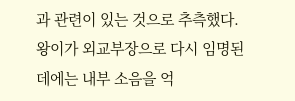과 관련이 있는 것으로 추측했다. 왕이가 외교부장으로 다시 임명된 데에는 내부 소음을 억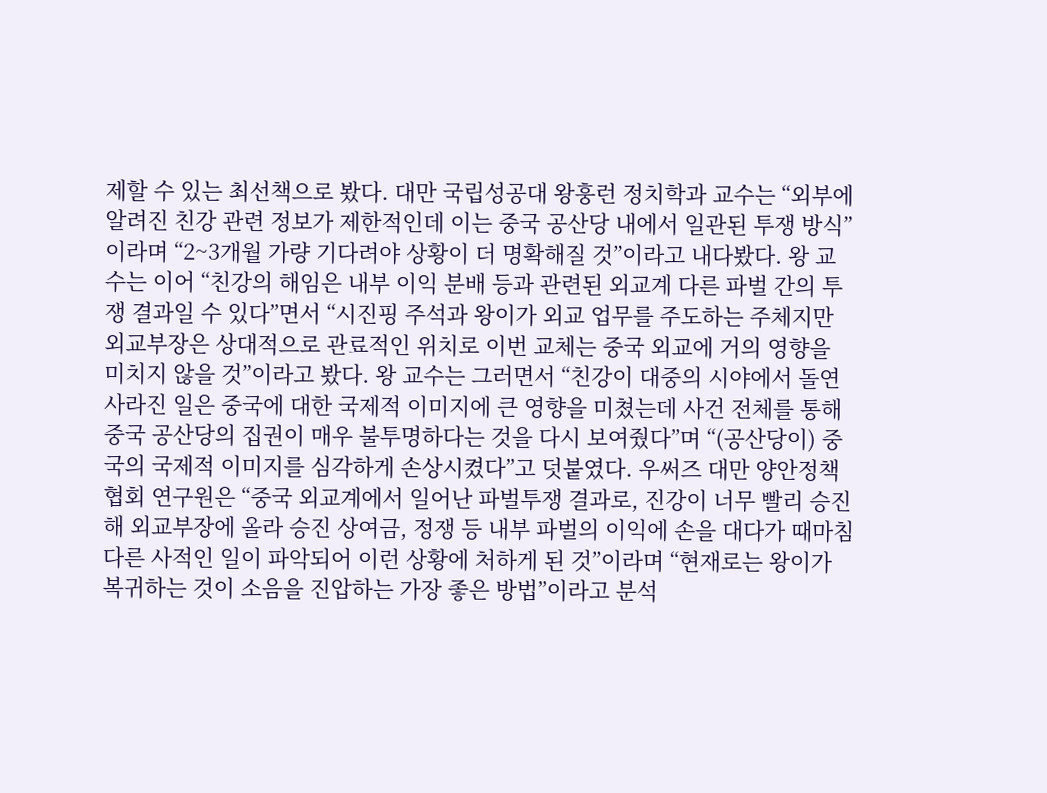제할 수 있는 최선책으로 봤다. 대만 국립성공대 왕훙런 정치학과 교수는 “외부에 알려진 친강 관련 정보가 제한적인데 이는 중국 공산당 내에서 일관된 투쟁 방식”이라며 “2~3개월 가량 기다려야 상황이 더 명확해질 것”이라고 내다봤다. 왕 교수는 이어 “친강의 해임은 내부 이익 분배 등과 관련된 외교계 다른 파벌 간의 투쟁 결과일 수 있다”면서 “시진핑 주석과 왕이가 외교 업무를 주도하는 주체지만 외교부장은 상대적으로 관료적인 위치로 이번 교체는 중국 외교에 거의 영향을 미치지 않을 것”이라고 봤다. 왕 교수는 그러면서 “친강이 대중의 시야에서 돌연 사라진 일은 중국에 대한 국제적 이미지에 큰 영향을 미쳤는데 사건 전체를 통해 중국 공산당의 집권이 매우 불투명하다는 것을 다시 보여줬다”며 “(공산당이) 중국의 국제적 이미지를 심각하게 손상시켰다”고 덧붙였다. 우써즈 대만 양안정책협회 연구원은 “중국 외교계에서 일어난 파벌투쟁 결과로, 진강이 너무 빨리 승진해 외교부장에 올라 승진 상여금, 정쟁 등 내부 파벌의 이익에 손을 대다가 때마침 다른 사적인 일이 파악되어 이런 상황에 처하게 된 것”이라며 “현재로는 왕이가 복귀하는 것이 소음을 진압하는 가장 좋은 방법”이라고 분석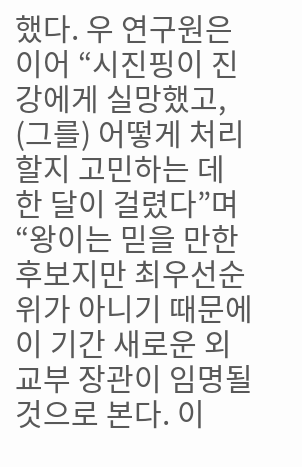했다. 우 연구원은 이어 “시진핑이 진강에게 실망했고, (그를) 어떻게 처리할지 고민하는 데 한 달이 걸렸다”며 “왕이는 믿을 만한 후보지만 최우선순위가 아니기 때문에 이 기간 새로운 외교부 장관이 임명될 것으로 본다. 이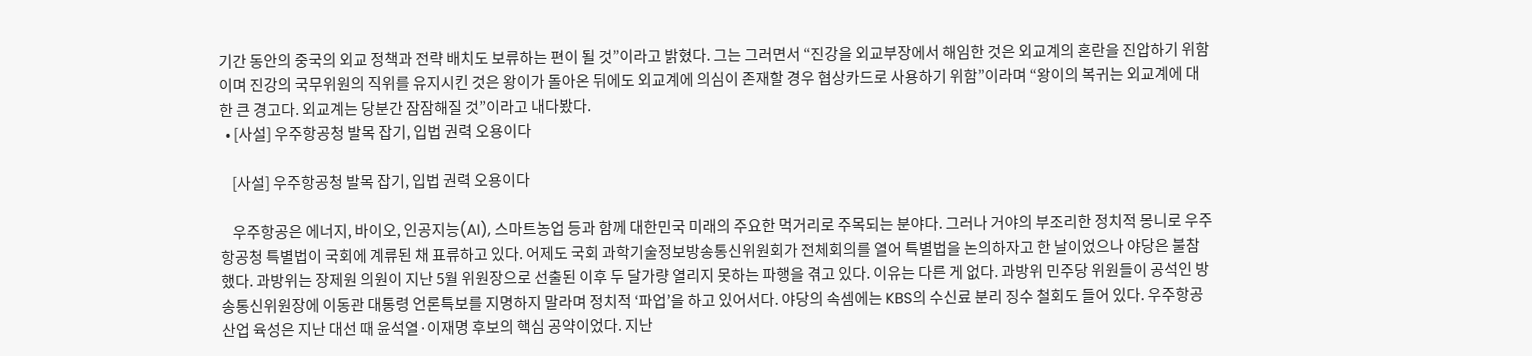기간 동안의 중국의 외교 정책과 전략 배치도 보류하는 편이 될 것”이라고 밝혔다. 그는 그러면서 “진강을 외교부장에서 해임한 것은 외교계의 혼란을 진압하기 위함이며 진강의 국무위원의 직위를 유지시킨 것은 왕이가 돌아온 뒤에도 외교계에 의심이 존재할 경우 협상카드로 사용하기 위함”이라며 “왕이의 복귀는 외교계에 대한 큰 경고다. 외교계는 당분간 잠잠해질 것”이라고 내다봤다.
  • [사설] 우주항공청 발목 잡기, 입법 권력 오용이다

    [사설] 우주항공청 발목 잡기, 입법 권력 오용이다

    우주항공은 에너지, 바이오, 인공지능(AI), 스마트농업 등과 함께 대한민국 미래의 주요한 먹거리로 주목되는 분야다. 그러나 거야의 부조리한 정치적 몽니로 우주항공청 특별법이 국회에 계류된 채 표류하고 있다. 어제도 국회 과학기술정보방송통신위원회가 전체회의를 열어 특별법을 논의하자고 한 날이었으나 야당은 불참했다. 과방위는 장제원 의원이 지난 5월 위원장으로 선출된 이후 두 달가량 열리지 못하는 파행을 겪고 있다. 이유는 다른 게 없다. 과방위 민주당 위원들이 공석인 방송통신위원장에 이동관 대통령 언론특보를 지명하지 말라며 정치적 ‘파업’을 하고 있어서다. 야당의 속셈에는 KBS의 수신료 분리 징수 철회도 들어 있다. 우주항공산업 육성은 지난 대선 때 윤석열·이재명 후보의 핵심 공약이었다. 지난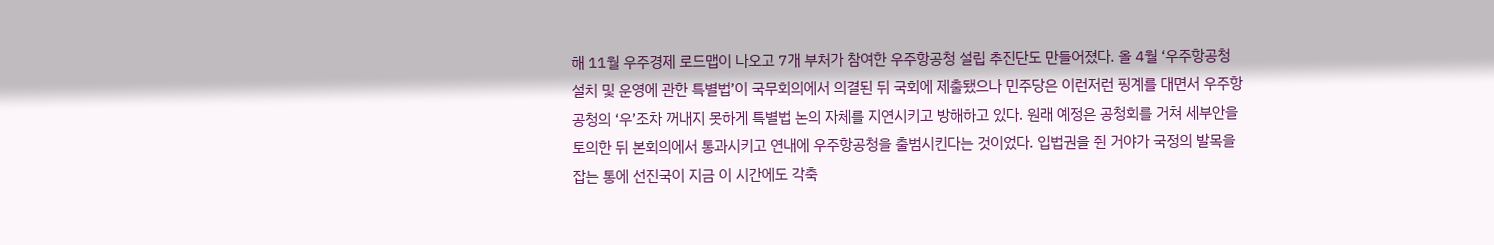해 11월 우주경제 로드맵이 나오고 7개 부처가 참여한 우주항공청 설립 추진단도 만들어졌다. 올 4월 ‘우주항공청 설치 및 운영에 관한 특별법’이 국무회의에서 의결된 뒤 국회에 제출됐으나 민주당은 이런저런 핑계를 대면서 우주항공청의 ‘우’조차 꺼내지 못하게 특별법 논의 자체를 지연시키고 방해하고 있다. 원래 예정은 공청회를 거쳐 세부안을 토의한 뒤 본회의에서 통과시키고 연내에 우주항공청을 출범시킨다는 것이었다. 입법권을 쥔 거야가 국정의 발목을 잡는 통에 선진국이 지금 이 시간에도 각축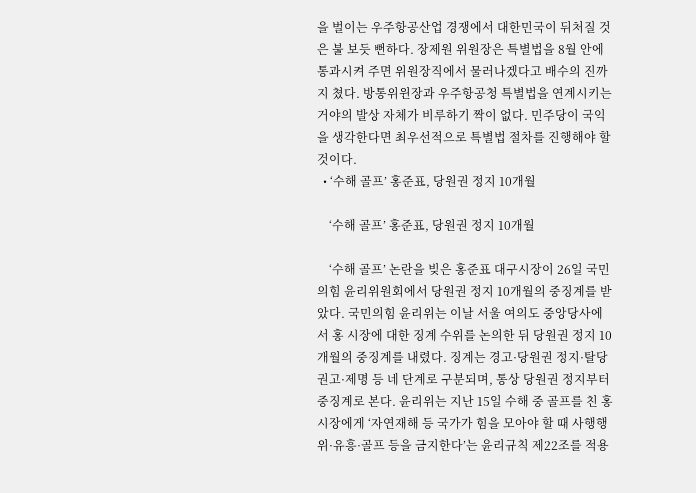을 벌이는 우주항공산업 경쟁에서 대한민국이 뒤처질 것은 불 보듯 뻔하다. 장제원 위원장은 특별법을 8월 안에 통과시켜 주면 위원장직에서 물러나겠다고 배수의 진까지 쳤다. 방통위윈장과 우주항공청 특별법을 연계시키는 거야의 발상 자체가 비루하기 짝이 없다. 민주당이 국익을 생각한다면 최우선적으로 특별법 절차를 진행해야 할 것이다.
  • ‘수해 골프’ 홍준표, 당원권 정지 10개월

    ‘수해 골프’ 홍준표, 당원권 정지 10개월

    ‘수해 골프’ 논란을 빚은 홍준표 대구시장이 26일 국민의힘 윤리위원회에서 당원권 정지 10개월의 중징계를 받았다. 국민의힘 윤리위는 이날 서울 여의도 중앙당사에서 홍 시장에 대한 징계 수위를 논의한 뒤 당원권 정지 10개월의 중징계를 내렸다. 징계는 경고·당원권 정지·탈당 권고·제명 등 네 단계로 구분되며, 통상 당원권 정지부터 중징계로 본다. 윤리위는 지난 15일 수해 중 골프를 친 홍 시장에게 ‘자연재해 등 국가가 힘을 모아야 할 때 사행행위·유흥·골프 등을 금지한다’는 윤리규칙 제22조를 적용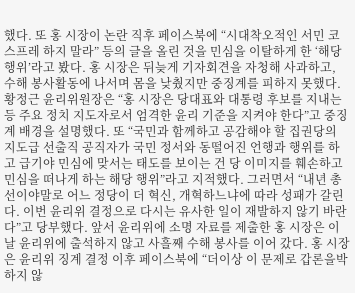했다. 또 홍 시장이 논란 직후 페이스북에 “시대착오적인 서민 코스프레 하지 말라” 등의 글을 올린 것을 민심을 이탈하게 한 ‘해당 행위’라고 봤다. 홍 시장은 뒤늦게 기자회견을 자청해 사과하고, 수해 봉사활동에 나서며 몸을 낮췄지만 중징계를 피하지 못했다. 황정근 윤리위원장은 “홍 시장은 당대표와 대통령 후보를 지내는 등 주요 정치 지도자로서 엄격한 윤리 기준을 지켜야 한다”고 중징계 배경을 설명했다. 또 “국민과 함께하고 공감해야 할 집권당의 지도급 선출직 공직자가 국민 정서와 동떨어진 언행과 행위를 하고 급기야 민심에 맞서는 태도를 보이는 건 당 이미지를 훼손하고 민심을 떠나게 하는 해당 행위”라고 지적했다. 그러면서 “내년 총선이야말로 어느 정당이 더 혁신, 개혁하느냐에 따라 성패가 갈린다. 이번 윤리위 결정으로 다시는 유사한 일이 재발하지 않기 바란다”고 당부했다. 앞서 윤리위에 소명 자료를 제출한 홍 시장은 이날 윤리위에 출석하지 않고 사흘째 수해 봉사를 이어 갔다. 홍 시장은 윤리위 징계 결정 이후 페이스북에 “더이상 이 문제로 갑론을박하지 않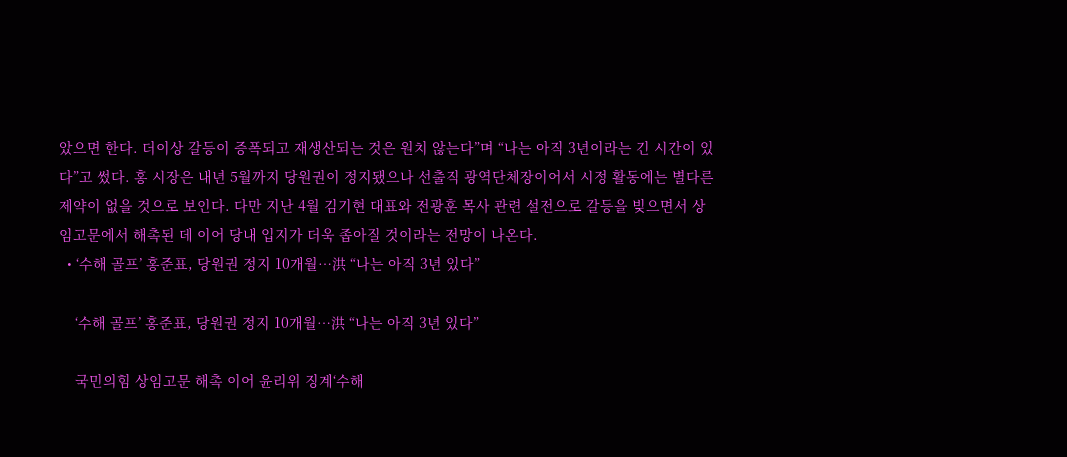았으면 한다. 더이상 갈등이 증폭되고 재생산되는 것은 원치 않는다”며 “나는 아직 3년이라는 긴 시간이 있다”고 썼다. 홍 시장은 내년 5월까지 당원권이 정지됐으나 선출직 광역단체장이어서 시정 활동에는 별다른 제약이 없을 것으로 보인다. 다만 지난 4월 김기현 대표와 전광훈 목사 관련 설전으로 갈등을 빚으면서 상임고문에서 해촉된 데 이어 당내 입지가 더욱 좁아질 것이라는 전망이 나온다.
  • ‘수해 골프’ 홍준표, 당원권 정지 10개월…洪 “나는 아직 3년 있다”

    ‘수해 골프’ 홍준표, 당원권 정지 10개월…洪 “나는 아직 3년 있다”

    국민의힘 상임고문 해촉 이어 윤리위 징계‘수해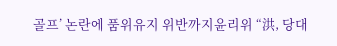골프’ 논란에 품위유지 위반까지윤리위 “洪, 당대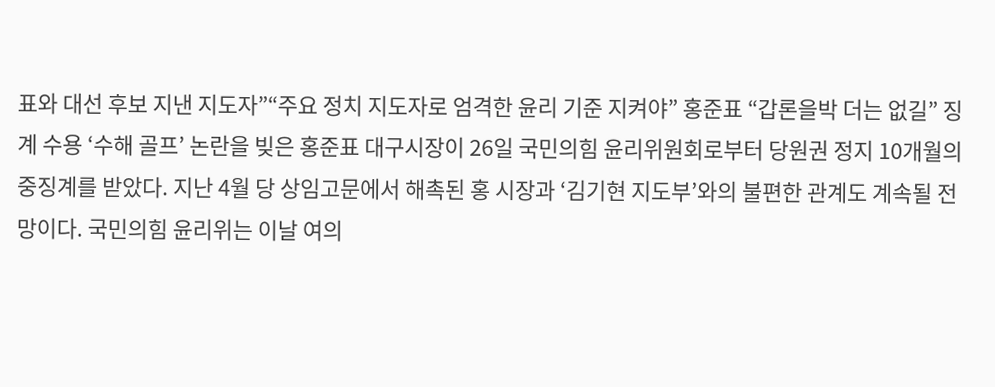표와 대선 후보 지낸 지도자”“주요 정치 지도자로 엄격한 윤리 기준 지켜야” 홍준표 “갑론을박 더는 없길” 징계 수용 ‘수해 골프’ 논란을 빚은 홍준표 대구시장이 26일 국민의힘 윤리위원회로부터 당원권 정지 10개월의 중징계를 받았다. 지난 4월 당 상임고문에서 해촉된 홍 시장과 ‘김기현 지도부’와의 불편한 관계도 계속될 전망이다. 국민의힘 윤리위는 이날 여의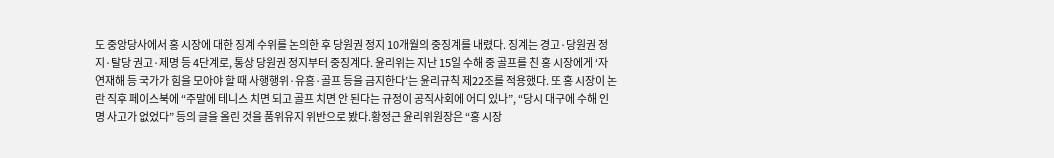도 중앙당사에서 홍 시장에 대한 징계 수위를 논의한 후 당원권 정지 10개월의 중징계를 내렸다. 징계는 경고·당원권 정지·탈당 권고·제명 등 4단계로, 통상 당원권 정지부터 중징계다. 윤리위는 지난 15일 수해 중 골프를 친 홍 시장에게 ‘자연재해 등 국가가 힘을 모아야 할 때 사행행위·유흥·골프 등을 금지한다’는 윤리규칙 제22조를 적용했다. 또 홍 시장이 논란 직후 페이스북에 “주말에 테니스 치면 되고 골프 치면 안 된다는 규정이 공직사회에 어디 있나”, “당시 대구에 수해 인명 사고가 없었다” 등의 글을 올린 것을 품위유지 위반으로 봤다.황정근 윤리위원장은 “홍 시장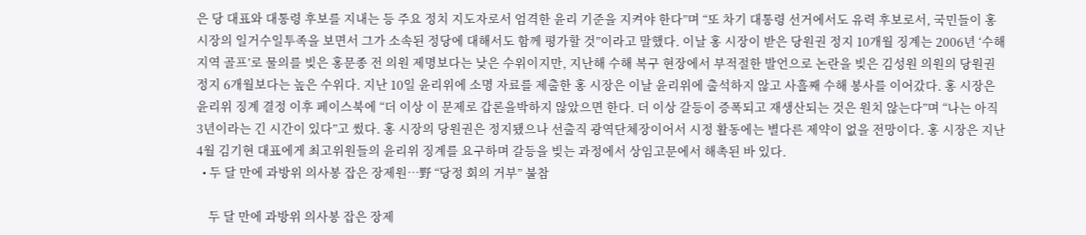은 당 대표와 대통령 후보를 지내는 등 주요 정치 지도자로서 엄격한 윤리 기준을 지켜야 한다”며 “또 차기 대통령 선거에서도 유력 후보로서, 국민들이 홍 시장의 일거수일투족을 보면서 그가 소속된 정당에 대해서도 함께 평가할 것”이라고 말했다. 이날 홍 시장이 받은 당원권 정지 10개월 징계는 2006년 ‘수해 지역 골프’로 물의를 빚은 홍문종 전 의원 제명보다는 낮은 수위이지만, 지난해 수해 복구 현장에서 부적절한 발언으로 논란을 빚은 김성원 의원의 당원권 정지 6개월보다는 높은 수위다. 지난 10일 윤리위에 소명 자료를 제출한 홍 시장은 이날 윤리위에 출석하지 않고 사흘째 수해 봉사를 이어갔다. 홍 시장은 윤리위 징계 결정 이후 페이스북에 “더 이상 이 문제로 갑론을박하지 않았으면 한다. 더 이상 갈등이 증폭되고 재생산되는 것은 원치 않는다”며 “나는 아직 3년이라는 긴 시간이 있다”고 썼다. 홍 시장의 당원권은 정지됐으나 선출직 광역단체장이어서 시정 활동에는 별다른 제약이 없을 전망이다. 홍 시장은 지난 4월 김기현 대표에게 최고위원들의 윤리위 징계를 요구하며 갈등을 빚는 과정에서 상임고문에서 해촉된 바 있다.
  • 두 달 만에 과방위 의사봉 잡은 장제원…野 “당정 회의 거부” 불참

    두 달 만에 과방위 의사봉 잡은 장제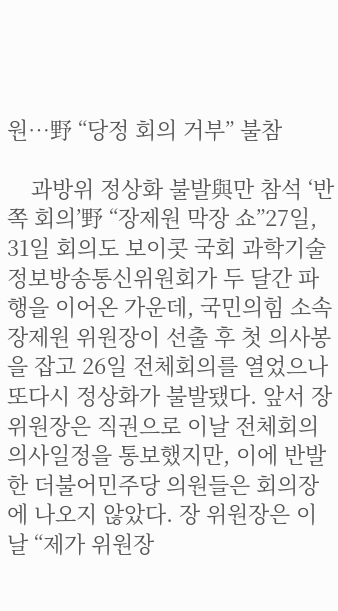원…野 “당정 회의 거부” 불참

    과방위 정상화 불발與만 참석 ‘반쪽 회의’野 “장제원 막장 쇼”27일, 31일 회의도 보이콧 국회 과학기술정보방송통신위원회가 두 달간 파행을 이어온 가운데, 국민의힘 소속 장제원 위원장이 선출 후 첫 의사봉을 잡고 26일 전체회의를 열었으나 또다시 정상화가 불발됐다. 앞서 장 위원장은 직권으로 이날 전체회의 의사일정을 통보했지만, 이에 반발한 더불어민주당 의원들은 회의장에 나오지 않았다. 장 위원장은 이날 “제가 위원장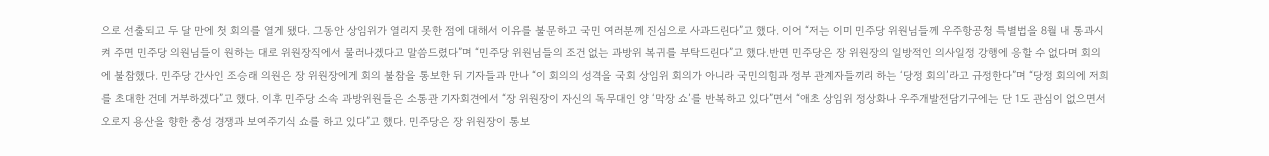으로 선출되고 두 달 만에 첫 회의를 열게 됐다. 그동안 상임위가 열리지 못한 점에 대해서 이유를 불문하고 국민 여러분께 진심으로 사과드린다”고 했다. 이어 “저는 이미 민주당 위원님들께 우주항공청 특별법을 8월 내 통과시켜 주면 민주당 의원님들이 원하는 대로 위원장직에서 물러나겠다고 말씀드렸다”며 “민주당 위원님들의 조건 없는 과방위 복귀를 부탁드린다”고 했다.반면 민주당은 장 위원장의 일방적인 의사일정 강행에 응할 수 없다며 회의에 불참했다. 민주당 간사인 조승래 의원은 장 위원장에게 회의 불참을 통보한 뒤 기자들과 만나 “이 회의의 성격을 국회 상임위 회의가 아니라 국민의힘과 정부 관계자들끼리 하는 ‘당정 회의’라고 규정한다”며 “당정 회의에 저희를 초대한 건데 거부하겠다”고 했다. 이후 민주당 소속 과방위원들은 소통관 기자회견에서 “장 위원장이 자신의 독무대인 양 ‘막장 쇼’를 반복하고 있다”면서 “애초 상임위 정상화나 우주개발전담기구에는 단 1도 관심이 없으면서 오로지 용산을 향한 충성 경쟁과 보여주기식 쇼를 하고 있다”고 했다. 민주당은 장 위원장이 통보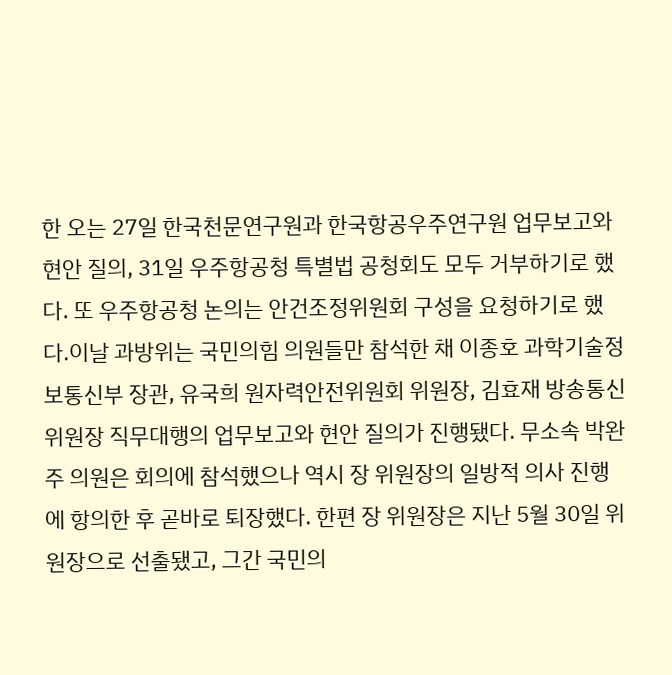한 오는 27일 한국천문연구원과 한국항공우주연구원 업무보고와 현안 질의, 31일 우주항공청 특별법 공청회도 모두 거부하기로 했다. 또 우주항공청 논의는 안건조정위원회 구성을 요청하기로 했다.이날 과방위는 국민의힘 의원들만 참석한 채 이종호 과학기술정보통신부 장관, 유국희 원자력안전위원회 위원장, 김효재 방송통신위원장 직무대행의 업무보고와 현안 질의가 진행됐다. 무소속 박완주 의원은 회의에 참석했으나 역시 장 위원장의 일방적 의사 진행에 항의한 후 곧바로 퇴장했다. 한편 장 위원장은 지난 5월 30일 위원장으로 선출됐고, 그간 국민의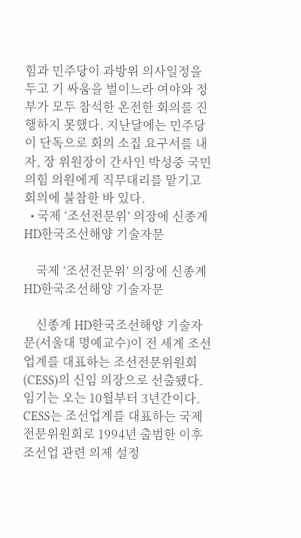힘과 민주당이 과방위 의사일정을 두고 기 싸움을 벌이느라 여야와 정부가 모두 참석한 온전한 회의를 진행하지 못했다. 지난달에는 민주당이 단독으로 회의 소집 요구서를 내자, 장 위원장이 간사인 박성중 국민의힘 의원에게 직무대리를 맡기고 회의에 불참한 바 있다.
  • 국제 ‘조선전문위’ 의장에 신종계 HD한국조선해양 기술자문

    국제 ‘조선전문위’ 의장에 신종계 HD한국조선해양 기술자문

    신종계 HD한국조선해양 기술자문(서울대 명예교수)이 전 세계 조선업계를 대표하는 조선전문위원회(CESS)의 신임 의장으로 선출됐다. 임기는 오는 10월부터 3년간이다. CESS는 조선업계를 대표하는 국제 전문위원회로 1994년 출범한 이후 조선업 관련 의제 설정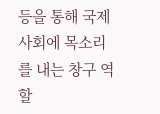등을 통해 국제사회에 목소리를 내는 창구 역할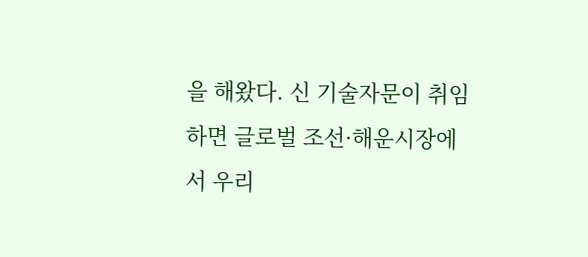을 해왔다. 신 기술자문이 취임하면 글로벌 조선·해운시장에서 우리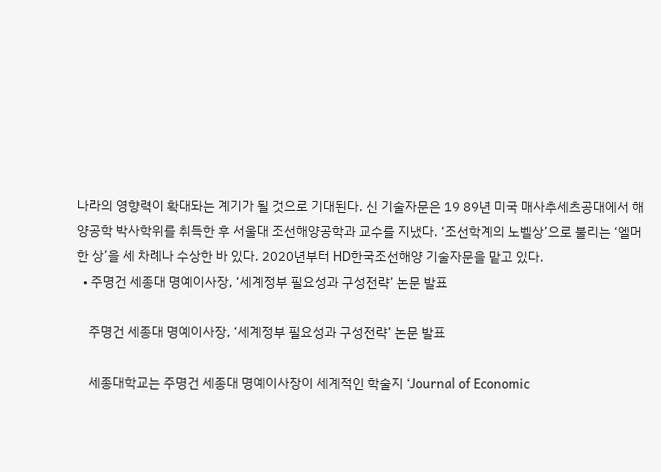나라의 영향력이 확대돠는 계기가 될 것으로 기대된다. 신 기술자문은 19 89년 미국 매사추세츠공대에서 해양공학 박사학위를 취득한 후 서울대 조선해양공학과 교수를 지냈다. ‘조선학계의 노벨상’으로 불리는 ‘엘머 한 상’을 세 차례나 수상한 바 있다. 2020년부터 HD한국조선해양 기술자문을 맡고 있다.
  • 주명건 세종대 명예이사장, ‘세계정부 필요성과 구성전략’ 논문 발표

    주명건 세종대 명예이사장, ‘세계정부 필요성과 구성전략’ 논문 발표

    세종대학교는 주명건 세종대 명예이사장이 세계적인 학술지 ‘Journal of Economic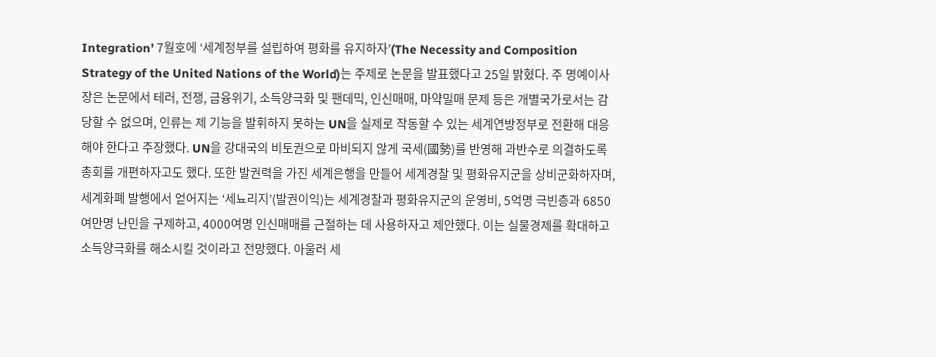Integration’ 7월호에 ‘세계정부를 설립하여 평화를 유지하자’(The Necessity and Composition Strategy of the United Nations of the World)는 주제로 논문을 발표했다고 25일 밝혔다. 주 명예이사장은 논문에서 테러, 전쟁, 금융위기, 소득양극화 및 팬데믹, 인신매매, 마약밀매 문제 등은 개별국가로서는 감당할 수 없으며, 인류는 제 기능을 발휘하지 못하는 UN을 실제로 작동할 수 있는 세계연방정부로 전환해 대응해야 한다고 주장했다. UN을 강대국의 비토권으로 마비되지 않게 국세(國勢)를 반영해 과반수로 의결하도록 총회를 개편하자고도 했다. 또한 발권력을 가진 세계은행을 만들어 세계경찰 및 평화유지군을 상비군화하자며, 세계화폐 발행에서 얻어지는 ‘세뇨리지’(발권이익)는 세계경찰과 평화유지군의 운영비, 5억명 극빈층과 6850여만명 난민을 구제하고, 4000여명 인신매매를 근절하는 데 사용하자고 제안했다. 이는 실물경제를 확대하고 소득양극화를 해소시킬 것이라고 전망했다. 아울러 세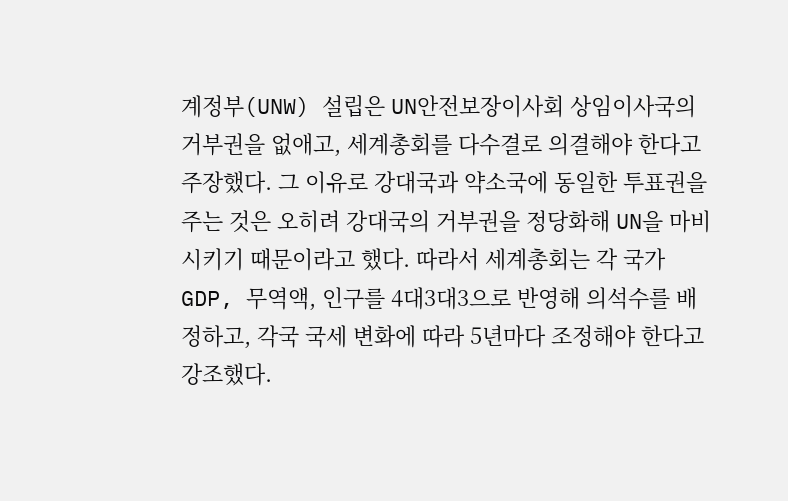계정부(UNW) 설립은 UN안전보장이사회 상임이사국의 거부권을 없애고, 세계총회를 다수결로 의결해야 한다고 주장했다. 그 이유로 강대국과 약소국에 동일한 투표권을 주는 것은 오히려 강대국의 거부권을 정당화해 UN을 마비시키기 때문이라고 했다. 따라서 세계총회는 각 국가 GDP, 무역액, 인구를 4대3대3으로 반영해 의석수를 배정하고, 각국 국세 변화에 따라 5년마다 조정해야 한다고 강조했다.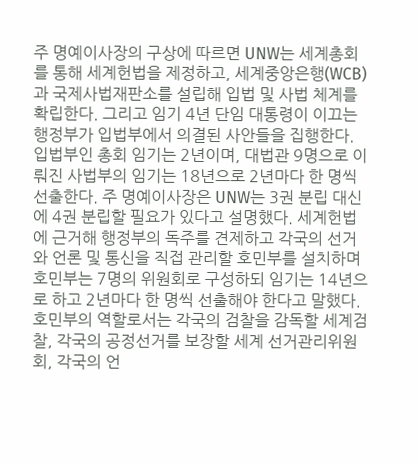주 명예이사장의 구상에 따르면 UNW는 세계총회를 통해 세계헌법을 제정하고, 세계중앙은행(WCB)과 국제사법재판소를 설립해 입법 및 사법 체계를 확립한다. 그리고 임기 4년 단임 대통령이 이끄는 행정부가 입법부에서 의결된 사안들을 집행한다. 입법부인 총회 임기는 2년이며, 대법관 9명으로 이뤄진 사법부의 임기는 18년으로 2년마다 한 명씩 선출한다. 주 명예이사장은 UNW는 3권 분립 대신에 4권 분립할 필요가 있다고 설명했다. 세계헌법에 근거해 행정부의 독주를 견제하고 각국의 선거와 언론 및 통신을 직접 관리할 호민부를 설치하며 호민부는 7명의 위원회로 구성하되 임기는 14년으로 하고 2년마다 한 명씩 선출해야 한다고 말했다. 호민부의 역할로서는 각국의 검찰을 감독할 세계검찰, 각국의 공정선거를 보장할 세계 선거관리위원회, 각국의 언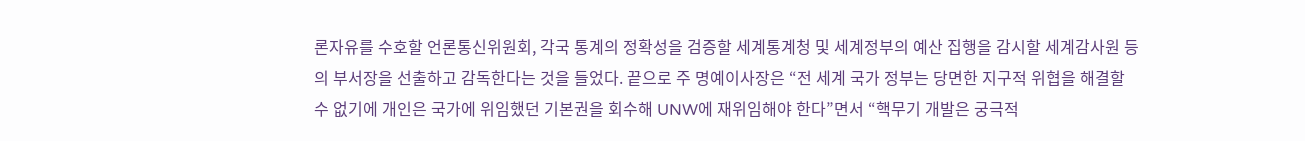론자유를 수호할 언론통신위원회, 각국 통계의 정확성을 검증할 세계통계청 및 세계정부의 예산 집행을 감시할 세계감사원 등의 부서장을 선출하고 감독한다는 것을 들었다. 끝으로 주 명예이사장은 “전 세계 국가 정부는 당면한 지구적 위협을 해결할 수 없기에 개인은 국가에 위임했던 기본권을 회수해 UNW에 재위임해야 한다”면서 “핵무기 개발은 궁극적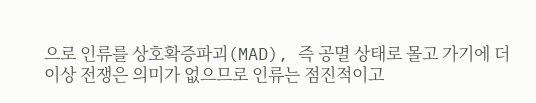으로 인류를 상호확증파괴(MAD), 즉 공멸 상태로 몰고 가기에 더 이상 전쟁은 의미가 없으므로 인류는 점진적이고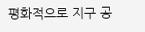평화적으로 지구 공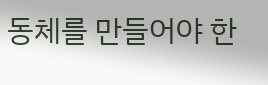동체를 만들어야 한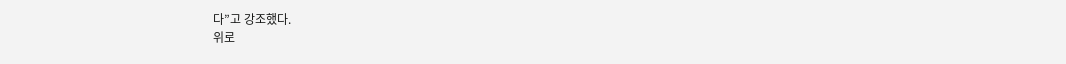다”고 강조했다.
위로